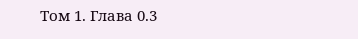Том 1. Глава 0.3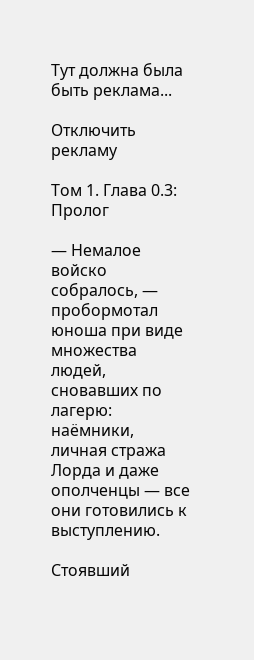Тут должна была быть реклама...

Отключить рекламу

Том 1. Глава 0.3: Пролог

— Немалое войско собралось, — пробормотал юноша при виде множества людей, сновавших по лагерю: наёмники, личная стража Лорда и даже ополченцы — все они готовились к выступлению.

Стоявший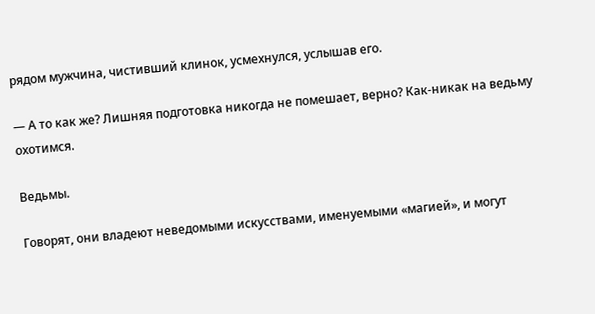рядом мужчина, чистивший клинок, усмехнулся, услышав его.

— А то как же? Лишняя подготовка никогда не помешает, верно? Как-никак на ведьму охотимся.

Ведьмы.

Говорят, они владеют неведомыми искусствами, именуемыми «магией», и могут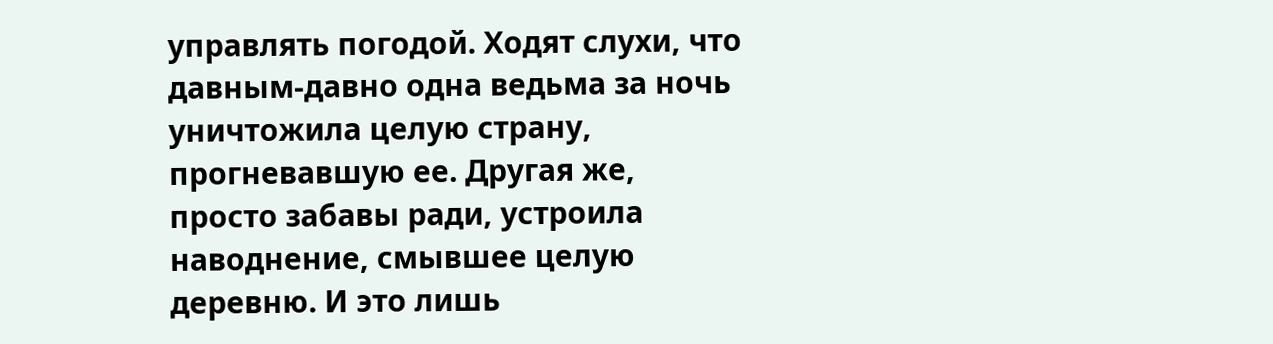управлять погодой. Ходят слухи, что давным-давно одна ведьма за ночь уничтожила целую страну, прогневавшую ее. Другая же, просто забавы ради, устроила наводнение, смывшее целую деревню. И это лишь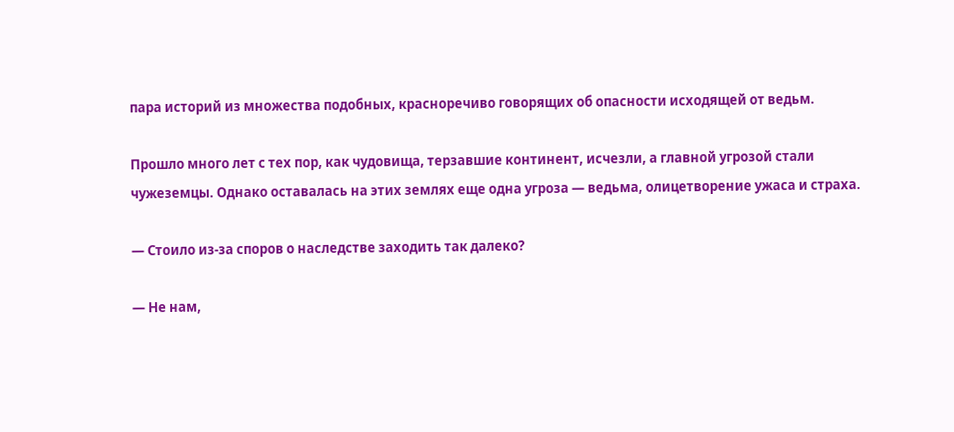пара историй из множества подобных, красноречиво говорящих об опасности исходящей от ведьм.

Прошло много лет с тех пор, как чудовища, терзавшие континент, исчезли, а главной угрозой стали чужеземцы. Однако оставалась на этих землях еще одна угроза — ведьма, олицетворение ужаса и страха.

— Стоило из-за споров о наследстве заходить так далеко?

— Не нам,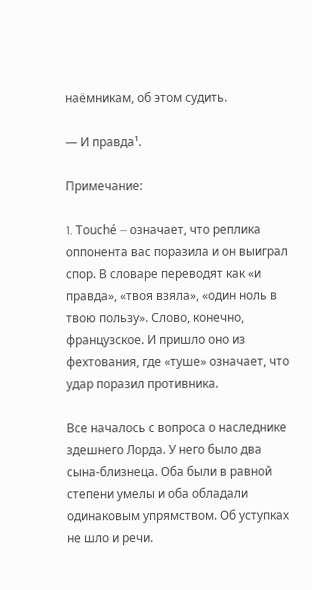наёмникам, об этом судить.

— И правда¹.

Примечание:

1. Touché — означает, что реплика оппонента вас поразила и он выиграл спор. В словаре переводят как «и правда», «твоя взяла», «один ноль в твою пользу». Слово, конечно, французское. И пришло оно из фехтования, где «туше» означает, что удар поразил противника.

Все началось с вопроса о наследнике здешнего Лорда. У него было два сына-близнеца. Оба были в равной степени умелы и оба обладали одинаковым упрямством. Об уступках не шло и речи.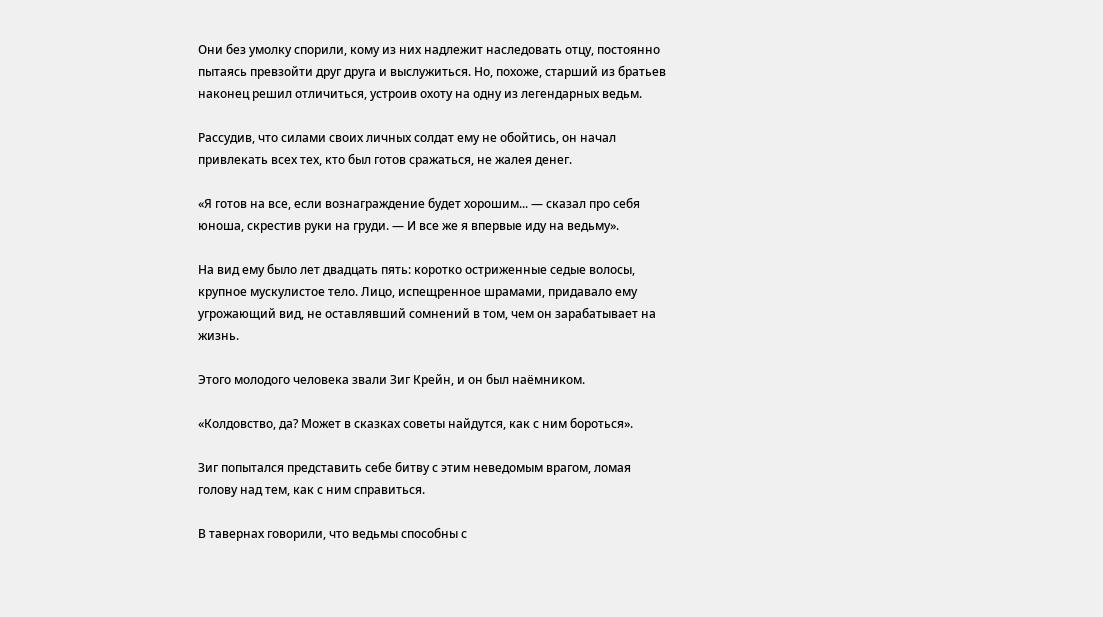Они без умолку спорили, кому из них надлежит наследовать отцу, постоянно пытаясь превзойти друг друга и выслужиться. Но, похоже, старший из братьев наконец решил отличиться, устроив охоту на одну из легендарных ведьм.

Рассудив, что силами своих личных солдат ему не обойтись, он начал привлекать всех тех, кто был готов сражаться, не жалея денег.

«Я готов на все, если вознаграждение будет хорошим... — сказал про себя юноша, скрестив руки на груди. — И все же я впервые иду на ведьму».

На вид ему было лет двадцать пять: коротко остриженные седые волосы, крупное мускулистое тело. Лицо, испещренное шрамами, придавало ему угрожающий вид, не оставлявший сомнений в том, чем он зарабатывает на жизнь.

Этого молодого человека звали Зиг Крейн, и он был наёмником.

«Колдовство, да? Может в сказках советы найдутся, как с ним бороться».

Зиг попытался представить себе битву с этим неведомым врагом, ломая голову над тем, как с ним справиться.

В тавернах говорили, что ведьмы способны с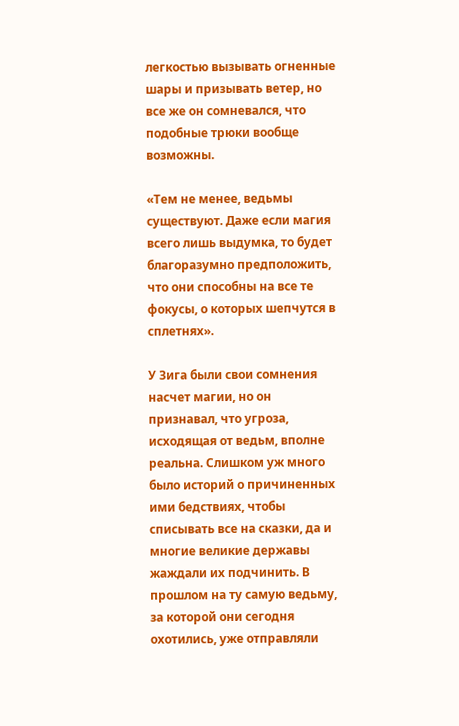легкостью вызывать огненные шары и призывать ветер, но все же он сомневался, что подобные трюки вообще возможны.

«Тем не менее, ведьмы существуют. Даже если магия всего лишь выдумка, то будет благоразумно предположить, что они способны на все те фокусы, о которых шепчутся в сплетнях».

У Зига были свои сомнения насчет магии, но он признавал, что угроза, исходящая от ведьм, вполне реальна. Слишком уж много было историй о причиненных ими бедствиях, чтобы списывать все на сказки, да и многие великие державы жаждали их подчинить. В прошлом на ту самую ведьму, за которой они сегодня охотились, уже отправляли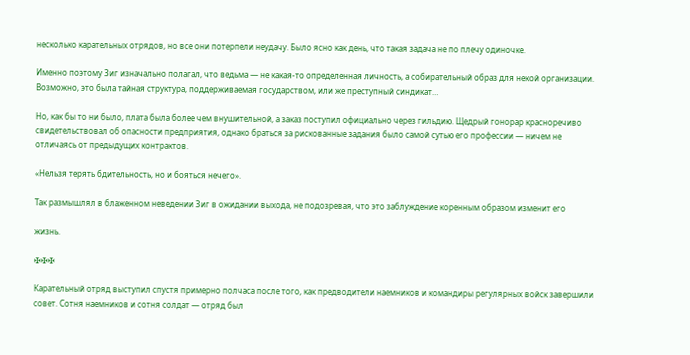несколько карательных отрядов, но все они потерпели неудачу. Было ясно как день, что такая задача не по плечу одиночке.

Именно поэтому Зиг изначально полагал, что ведьма — не какая-то определенная личность, а собирательный образ для некой организации. Возможно, это была тайная структура, поддерживаемая государством, или же преступный синдикат…

Но, как бы то ни было, плата была более чем внушительной, а заказ поступил официально через гильдию. Щедрый гонорар красноречиво свидетельствовал об опасности предприятия, однако браться за рискованные задания было самой сутью его профессии — ничем не отличаясь от предыдущих контрактов.

«Нельзя терять бдительность, но и бояться нечего».

Так размышлял в блаженном неведении Зиг в ожидании выхода, не подозревая, что это заблуждение коренным образом изменит его

жизнь.

✠✠✠

Карательный отряд выступил спустя примерно полчаса после того, как предводители наемников и командиры регулярных войск завершили совет. Сотня наемников и сотня солдат — отряд был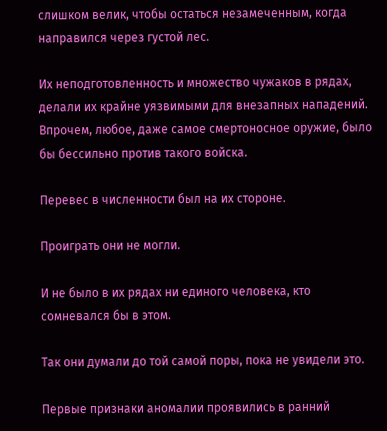слишком велик, чтобы остаться незамеченным, когда направился через густой лес.

Их неподготовленность и множество чужаков в рядах, делали их крайне уязвимыми для внезапных нападений. Впрочем, любое, даже самое смертоносное оружие, было бы бессильно против такого войска.

Перевес в численности был на их стороне.

Проиграть они не могли.

И не было в их рядах ни единого человека, кто сомневался бы в этом.

Так они думали до той самой поры, пока не увидели это.

Первые признаки аномалии проявились в ранний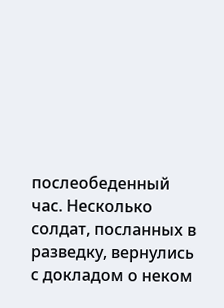послеобеденный час. Несколько солдат, посланных в разведку, вернулись с докладом о неком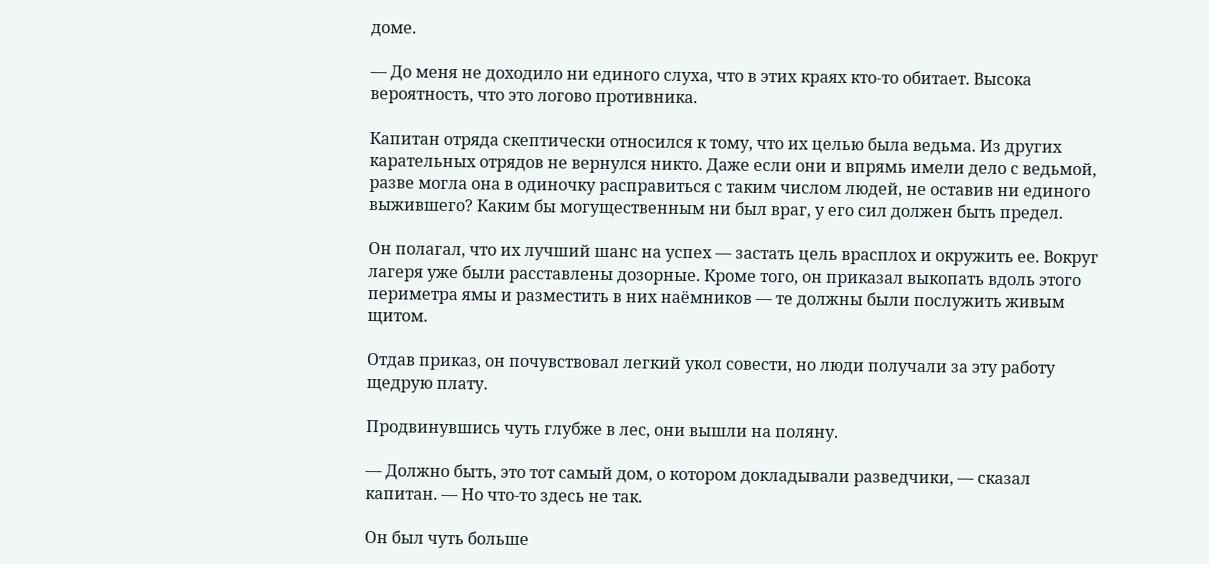доме.

— До меня не доходило ни единого слуха, что в этих краях кто-то обитает. Высока вероятность, что это логово противника.

Капитан отряда скептически относился к тому, что их целью была ведьма. Из других карательных отрядов не вернулся никто. Даже если они и впрямь имели дело с ведьмой, разве могла она в одиночку расправиться с таким числом людей, не оставив ни единого выжившего? Каким бы могущественным ни был враг, у его сил должен быть предел.

Он полагал, что их лучший шанс на успех — застать цель врасплох и окружить ее. Вокруг лагеря уже были расставлены дозорные. Кроме того, он приказал выкопать вдоль этого периметра ямы и разместить в них наёмников — те должны были послужить живым щитом.

Отдав приказ, он почувствовал легкий укол совести, но люди получали за эту работу щедрую плату.

Продвинувшись чуть глубже в лес, они вышли на поляну.

— Должно быть, это тот самый дом, о котором докладывали разведчики, — сказал капитан. — Но что-то здесь не так.

Он был чуть больше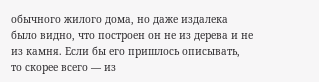обычного жилого дома, но даже издалека было видно, что построен он не из дерева и не из камня. Если бы его пришлось описывать, то скорее всего — из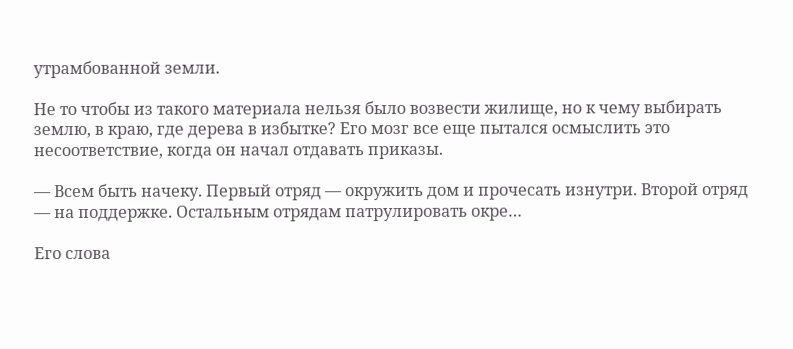утрамбованной земли.

Не то чтобы из такого материала нельзя было возвести жилище, но к чему выбирать землю, в краю, где дерева в избытке? Его мозг все еще пытался осмыслить это несоответствие, когда он начал отдавать приказы.

— Всем быть начеку. Первый отряд — окружить дом и прочесать изнутри. Второй отряд — на поддержке. Остальным отрядам патрулировать окре…

Его слова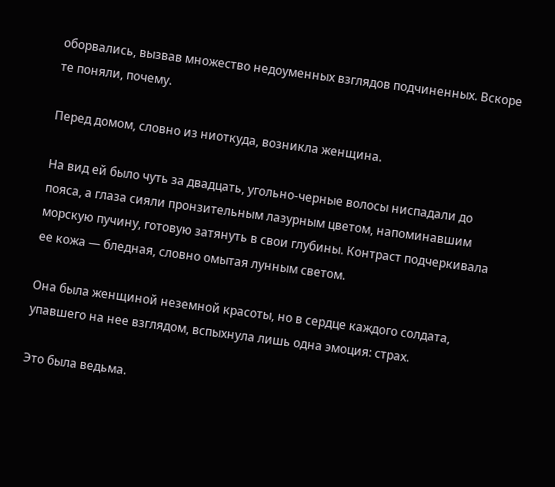оборвались, вызвав множество недоуменных взглядов подчиненных. Вскоре те поняли, почему.

Перед домом, словно из ниоткуда, возникла женщина.

На вид ей было чуть за двадцать, угольно-черные волосы ниспадали до пояса, а глаза сияли пронзительным лазурным цветом, напоминавшим морскую пучину, готовую затянуть в свои глубины. Контраст подчеркивала ее кожа — бледная, словно омытая лунным светом.

Она была женщиной неземной красоты, но в сердце каждого солдата, упавшего на нее взглядом, вспыхнула лишь одна эмоция: страх.

Это была ведьма.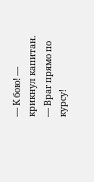— К бою! — крикнул капитан. — Враг прямо по курсу!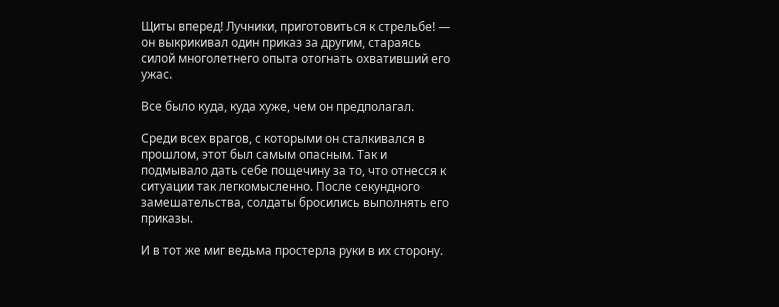Щиты вперед! Лучники, приготовиться к стрельбе! — он выкрикивал один приказ за другим, стараясь силой многолетнего опыта отогнать охвативший его ужас.

Все было куда, куда хуже, чем он предполагал.

Среди всех врагов, с которыми он сталкивался в прошлом, этот был самым опасным. Так и подмывало дать себе пощечину за то, что отнесся к ситуации так легкомысленно. После секундного замешательства, солдаты бросились выполнять его приказы.

И в тот же миг ведьма простерла руки в их сторону.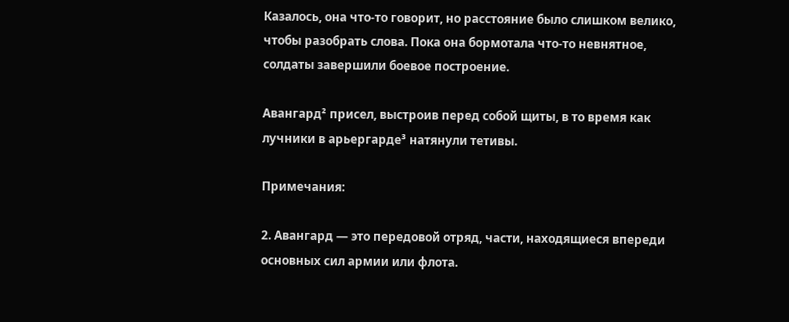Казалось, она что-то говорит, но расстояние было слишком велико, чтобы разобрать слова. Пока она бормотала что-то невнятное, солдаты завершили боевое построение.

Авангард² присел, выстроив перед собой щиты, в то время как лучники в арьергарде³ натянули тетивы.

Примечания:

2. Авангард — это передовой отряд, части, находящиеся впереди основных сил армии или флота.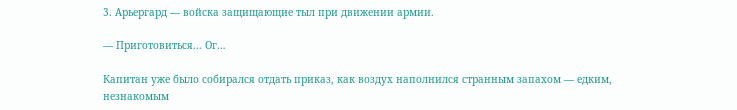3. Арьергард — войска защищающие тыл при движении армии.

— Приготовиться... Ог…

Капитан уже было собирался отдать приказ, как воздух наполнился странным запахом — едким, незнакомым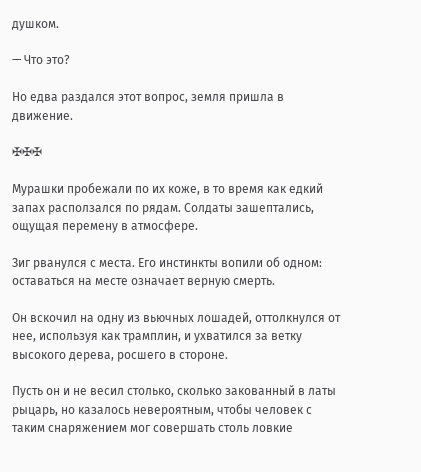душком.

— Что это?

Но едва раздался этот вопрос, земля пришла в движение.

✠✠✠

Мурашки пробежали по их коже, в то время как едкий запах расползался по рядам. Солдаты зашептались, ощущая перемену в атмосфере.

Зиг рванулся с места. Его инстинкты вопили об одном: оставаться на месте означает верную смерть.

Он вскочил на одну из вьючных лошадей, оттолкнулся от нее, используя как трамплин, и ухватился за ветку высокого дерева, росшего в стороне.

Пусть он и не весил столько, сколько закованный в латы рыцарь, но казалось невероятным, чтобы человек с таким снаряжением мог совершать столь ловкие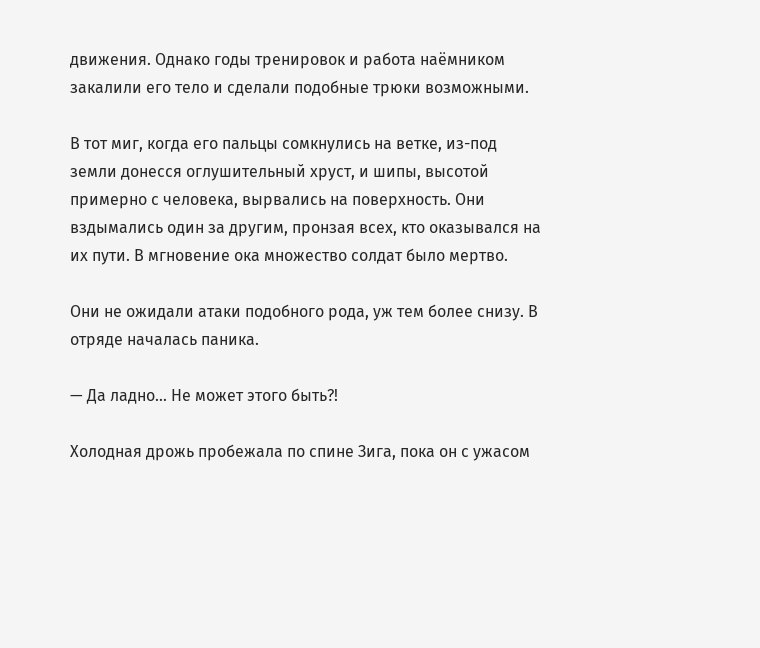движения. Однако годы тренировок и работа наёмником закалили его тело и сделали подобные трюки возможными.

В тот миг, когда его пальцы сомкнулись на ветке, из-под земли донесся оглушительный хруст, и шипы, высотой примерно с человека, вырвались на поверхность. Они вздымались один за другим, пронзая всех, кто оказывался на их пути. В мгновение ока множество солдат было мертво.

Они не ожидали атаки подобного рода, уж тем более снизу. В отряде началась паника.

— Да ладно... Не может этого быть?!

Холодная дрожь пробежала по спине Зига, пока он с ужасом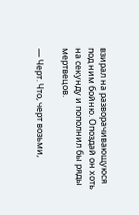взирал на разворачивающуюся под ним бойню. Опоздай он хоть на секунду и пополнил бы ряды мертвецов.

— Черт. Что, черт возьми,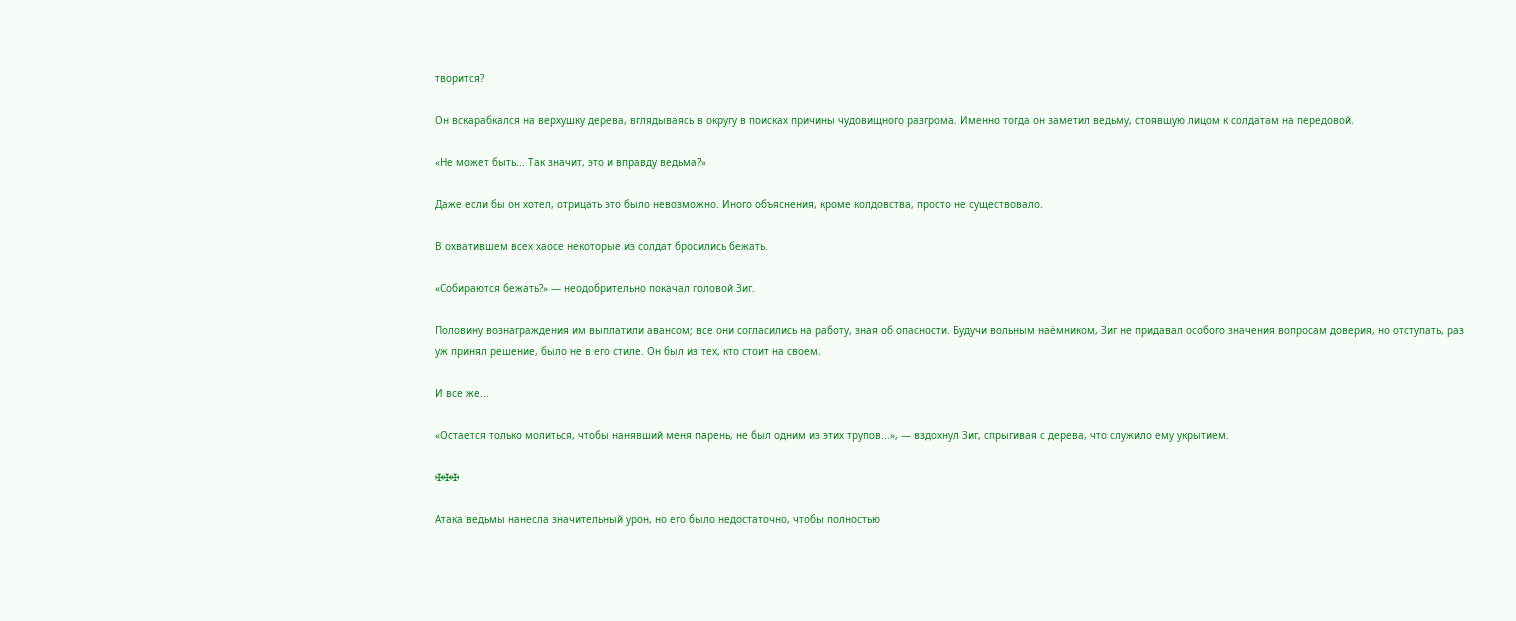творится?

Он вскарабкался на верхушку дерева, вглядываясь в округу в поисках причины чудовищного разгрома. Именно тогда он заметил ведьму, стоявшую лицом к солдатам на передовой.

«Не может быть... Так значит, это и вправду ведьма?»

Даже если бы он хотел, отрицать это было невозможно. Иного объяснения, кроме колдовства, просто не существовало.

В охватившем всех хаосе некоторые из солдат бросились бежать.

«Собираются бежать?» — неодобрительно покачал головой Зиг.

Половину вознаграждения им выплатили авансом; все они согласились на работу, зная об опасности. Будучи вольным наёмником, Зиг не придавал особого значения вопросам доверия, но отступать, раз уж принял решение, было не в его стиле. Он был из тех, кто стоит на своем.

И все же...

«Остается только молиться, чтобы нанявший меня парень, не был одним из этих трупов...», — вздохнул Зиг, спрыгивая с дерева, что служило ему укрытием.

✠✠✠

Атака ведьмы нанесла значительный урон, но его было недостаточно, чтобы полностью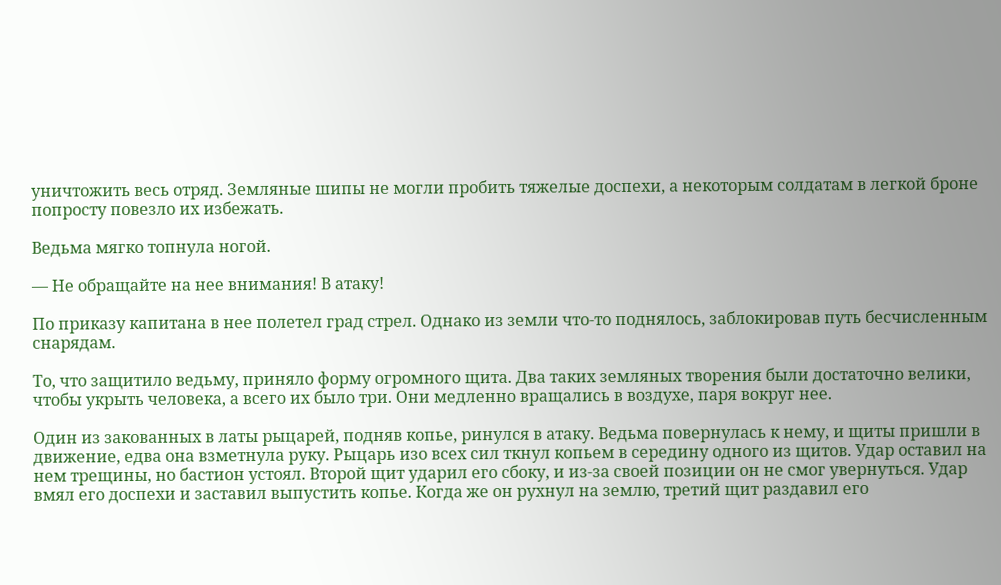уничтожить весь отряд. Земляные шипы не могли пробить тяжелые доспехи, а некоторым солдатам в легкой броне попросту повезло их избежать.

Ведьма мягко топнула ногой.

— Не обращайте на нее внимания! В атаку!

По приказу капитана в нее полетел град стрел. Однако из земли что-то поднялось, заблокировав путь бесчисленным снарядам.

То, что защитило ведьму, приняло форму огромного щита. Два таких земляных творения были достаточно велики, чтобы укрыть человека, а всего их было три. Они медленно вращались в воздухе, паря вокруг нее.

Один из закованных в латы рыцарей, подняв копье, ринулся в атаку. Ведьма повернулась к нему, и щиты пришли в движение, едва она взметнула руку. Рыцарь изо всех сил ткнул копьем в середину одного из щитов. Удар оставил на нем трещины, но бастион устоял. Второй щит ударил его сбоку, и из-за своей позиции он не смог увернуться. Удар вмял его доспехи и заставил выпустить копье. Когда же он рухнул на землю, третий щит раздавил его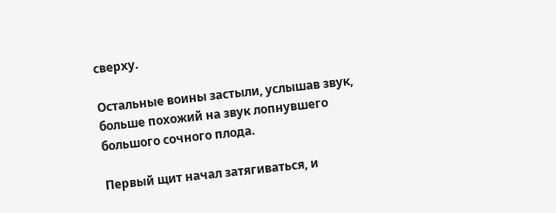сверху.

Остальные воины застыли, услышав звук, больше похожий на звук лопнувшего большого сочного плода.

Первый щит начал затягиваться, и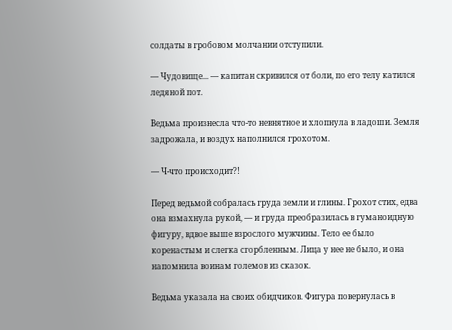солдаты в гробовом молчании отступили.

— Чудовище... — капитан скривился от боли, по его телу катился ледяной пот.

Ведьма произнесла что-то невнятное и хлопнула в ладоши. Земля задрожала, и воздух наполнился грохотом.

— Ч-что происходит?!

Перед ведьмой собралась груда земли и глины. Грохот стих, едва она взмахнула рукой, — и груда преобразилась в гуманоидную фигуру, вдвое выше взрослого мужчины. Тело ее было коренастым и слегка сгорбленным. Лица у нее не было, и она напомнила воинам големов из сказок.

Ведьма указала на своих обидчиков. Фигура повернулась в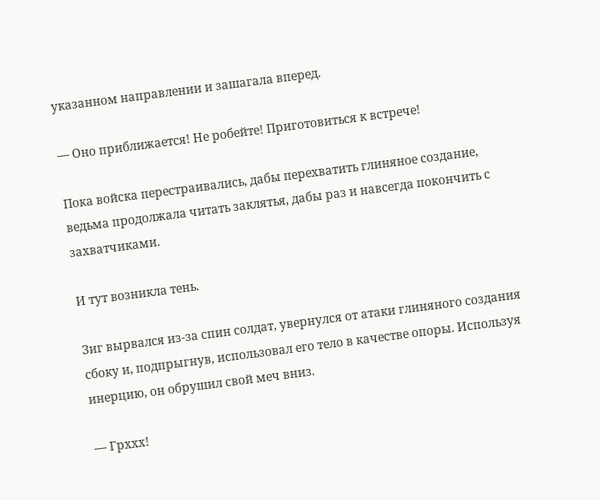указанном направлении и зашагала вперед.

— Оно приближается! Не робейте! Приготовиться к встрече!

Пока войска перестраивались, дабы перехватить глиняное создание, ведьма продолжала читать заклятья, дабы раз и навсегда покончить с захватчиками.

И тут возникла тень.

Зиг вырвался из-за спин солдат, увернулся от атаки глиняного создания сбоку и, подпрыгнув, использовал его тело в качестве опоры. Используя инерцию, он обрушил свой меч вниз.

— Грххх!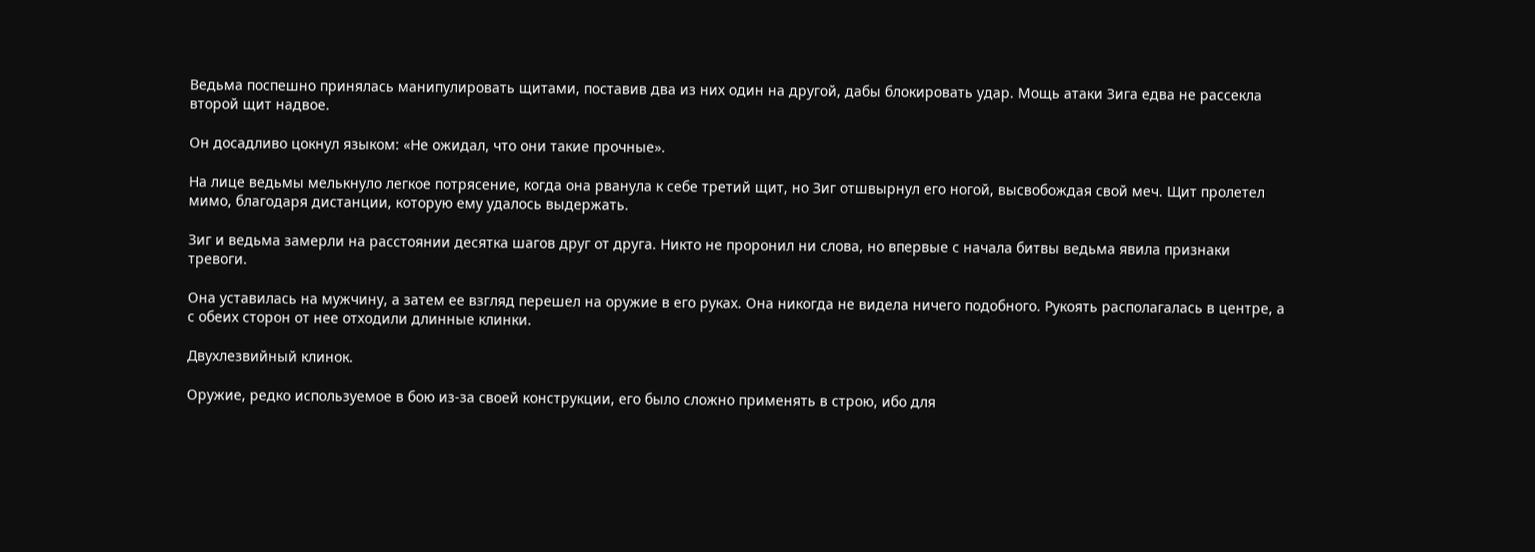Ведьма поспешно принялась манипулировать щитами, поставив два из них один на другой, дабы блокировать удар. Мощь атаки Зига едва не рассекла второй щит надвое.

Он досадливо цокнул языком: «Не ожидал, что они такие прочные».

На лице ведьмы мелькнуло легкое потрясение, когда она рванула к себе третий щит, но Зиг отшвырнул его ногой, высвобождая свой меч. Щит пролетел мимо, благодаря дистанции, которую ему удалось выдержать.

Зиг и ведьма замерли на расстоянии десятка шагов друг от друга. Никто не проронил ни слова, но впервые с начала битвы ведьма явила признаки тревоги.

Она уставилась на мужчину, а затем ее взгляд перешел на оружие в его руках. Она никогда не видела ничего подобного. Рукоять располагалась в центре, а с обеих сторон от нее отходили длинные клинки.

Двухлезвийный клинок.

Оружие, редко используемое в бою из-за своей конструкции, его было сложно применять в строю, ибо для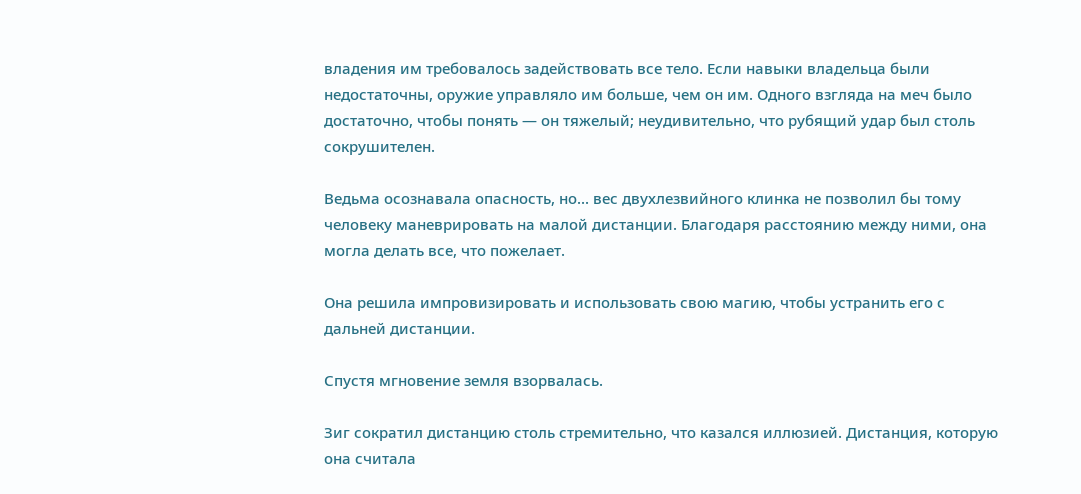владения им требовалось задействовать все тело. Если навыки владельца были недостаточны, оружие управляло им больше, чем он им. Одного взгляда на меч было достаточно, чтобы понять — он тяжелый; неудивительно, что рубящий удар был столь сокрушителен.

Ведьма осознавала опасность, но... вес двухлезвийного клинка не позволил бы тому человеку маневрировать на малой дистанции. Благодаря расстоянию между ними, она могла делать все, что пожелает.

Она решила импровизировать и использовать свою магию, чтобы устранить его с дальней дистанции.

Спустя мгновение земля взорвалась.

Зиг сократил дистанцию столь стремительно, что казался иллюзией. Дистанция, которую она считала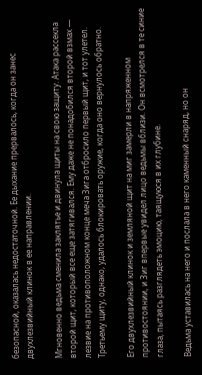безопасной, оказалась недостаточной. Ее дыхание прервалось, когда он занес двухлезвийный клинок в ее направлении.

Мгновенно ведьма сменила заклятье и двинула щиты на свою защиту. Атака рассекла второй щит, который все еще затягивался. Ему даже не понадобился второй взмах — лезвие на противоположном конце меча Зига отбросило первый щит, и тот улетел. Третьему щиту, однако, удалось блокировать оружие, когда оно вернулось обратно.

Его двухлезвийный клинок и земляной щит на миг замерли в напряженном противостоянии, и Зиг впервые увидел лицо ведьмы вблизи. Он всмотрелся в те синие глаза, пытаясь разглядеть эмоцию, таящуюся в их глубине.

Ведьма уставилась на него и послала в него каменный снаряд, но он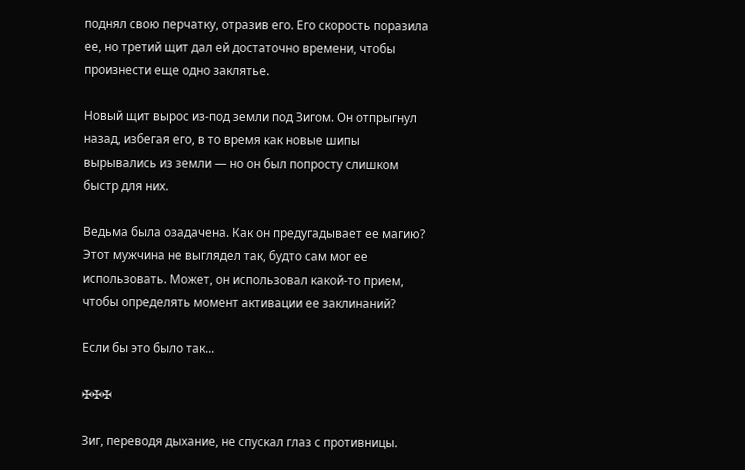поднял свою перчатку, отразив его. Его скорость поразила ее, но третий щит дал ей достаточно времени, чтобы произнести еще одно заклятье.

Новый щит вырос из-под земли под Зигом. Он отпрыгнул назад, избегая его, в то время как новые шипы вырывались из земли — но он был попросту слишком быстр для них.

Ведьма была озадачена. Как он предугадывает ее магию? Этот мужчина не выглядел так, будто сам мог ее использовать. Может, он использовал какой-то прием, чтобы определять момент активации ее заклинаний?

Если бы это было так...

✠✠✠

Зиг, переводя дыхание, не спускал глаз с противницы.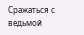Сражаться с ведьмой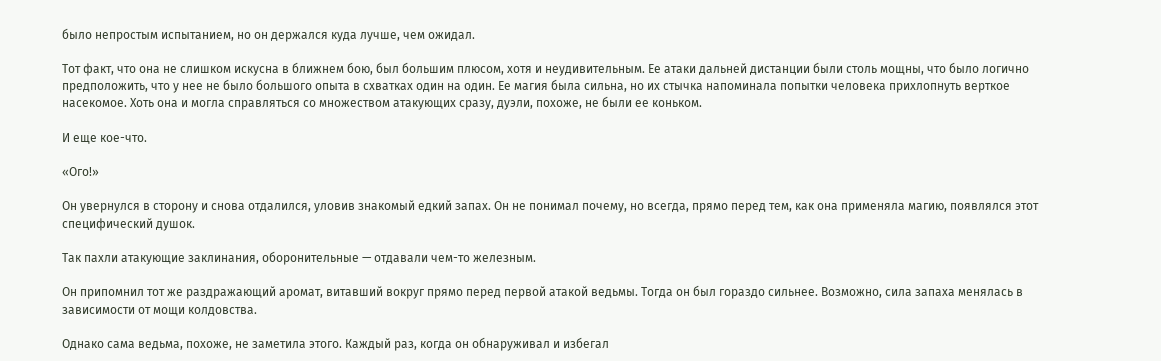было непростым испытанием, но он держался куда лучше, чем ожидал.

Тот факт, что она не слишком искусна в ближнем бою, был большим плюсом, хотя и неудивительным. Ее атаки дальней дистанции были столь мощны, что было логично предположить, что у нее не было большого опыта в схватках один на один. Ее магия была сильна, но их стычка напоминала попытки человека прихлопнуть верткое насекомое. Хоть она и могла справляться со множеством атакующих сразу, дуэли, похоже, не были ее коньком.

И еще кое-что.

«Ого!»

Он увернулся в сторону и снова отдалился, уловив знакомый едкий запах. Он не понимал почему, но всегда, прямо перед тем, как она применяла магию, появлялся этот специфический душок.

Так пахли атакующие заклинания, оборонительные — отдавали чем-то железным.

Он припомнил тот же раздражающий аромат, витавший вокруг прямо перед первой атакой ведьмы. Тогда он был гораздо сильнее. Возможно, сила запаха менялась в зависимости от мощи колдовства.

Однако сама ведьма, похоже, не заметила этого. Каждый раз, когда он обнаруживал и избегал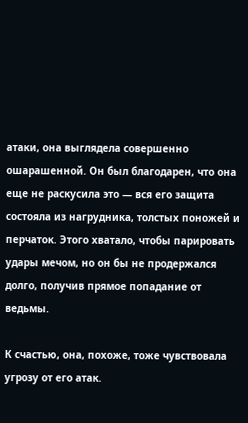атаки, она выглядела совершенно ошарашенной. Он был благодарен, что она еще не раскусила это — вся его защита состояла из нагрудника, толстых поножей и перчаток. Этого хватало, чтобы парировать удары мечом, но он бы не продержался долго, получив прямое попадание от ведьмы.

К счастью, она, похоже, тоже чувствовала угрозу от его атак.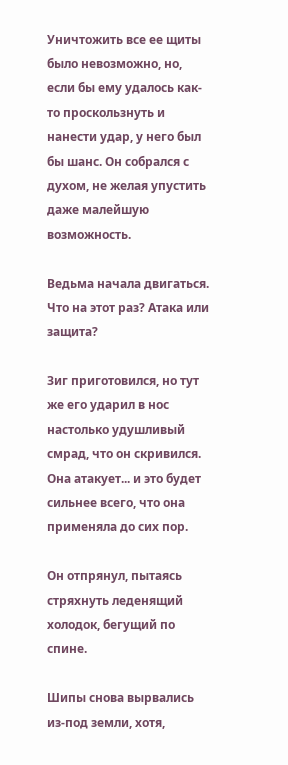Уничтожить все ее щиты было невозможно, но, если бы ему удалось как-то проскользнуть и нанести удар, у него был бы шанс. Он собрался с духом, не желая упустить даже малейшую возможность.

Ведьма начала двигаться. Что на этот раз? Атака или защита?

Зиг приготовился, но тут же его ударил в нос настолько удушливый смрад, что он скривился. Она атакует... и это будет сильнее всего, что она применяла до сих пор.

Он отпрянул, пытаясь стряхнуть леденящий холодок, бегущий по спине.

Шипы снова вырвались из-под земли, хотя,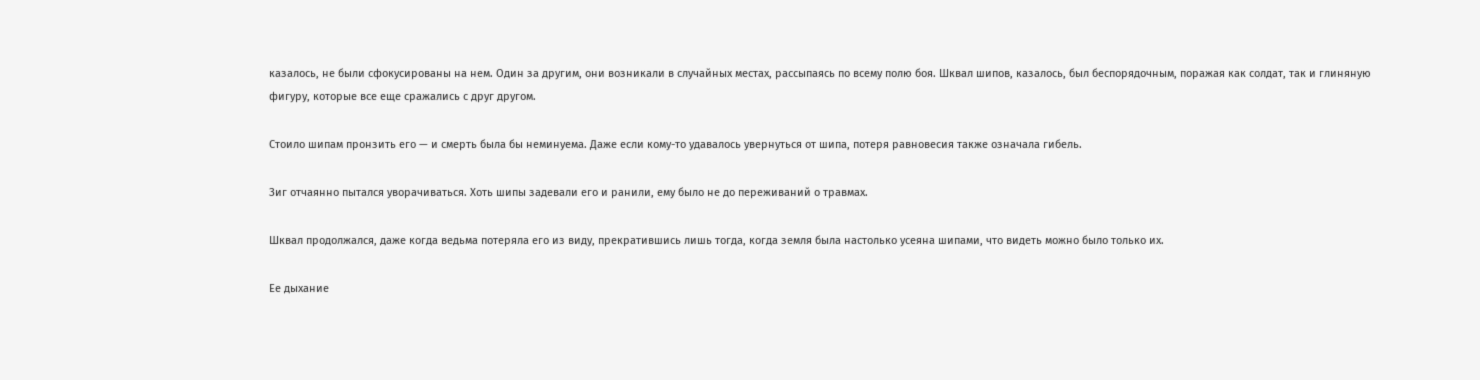казалось, не были сфокусированы на нем. Один за другим, они возникали в случайных местах, рассыпаясь по всему полю боя. Шквал шипов, казалось, был беспорядочным, поражая как солдат, так и глиняную фигуру, которые все еще сражались с друг другом.

Стоило шипам пронзить его — и смерть была бы неминуема. Даже если кому-то удавалось увернуться от шипа, потеря равновесия также означала гибель.

Зиг отчаянно пытался уворачиваться. Хоть шипы задевали его и ранили, ему было не до переживаний о травмах.

Шквал продолжался, даже когда ведьма потеряла его из виду, прекратившись лишь тогда, когда земля была настолько усеяна шипами, что видеть можно было только их.

Ее дыхание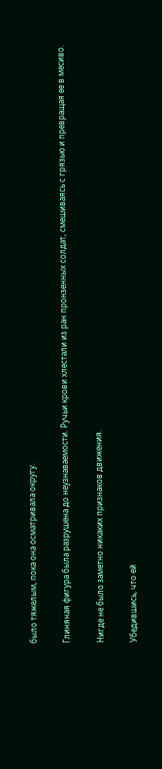было тяжелым, пока она осматривала округу.

Глиняная фигура была разрушена до неузнаваемости. Ручьи крови хлестали из ран пронзенных солдат, смешиваясь с грязью и превращая ее в месиво.

Нигде не было заметно никаких признаков движения.

Убедившись, что ей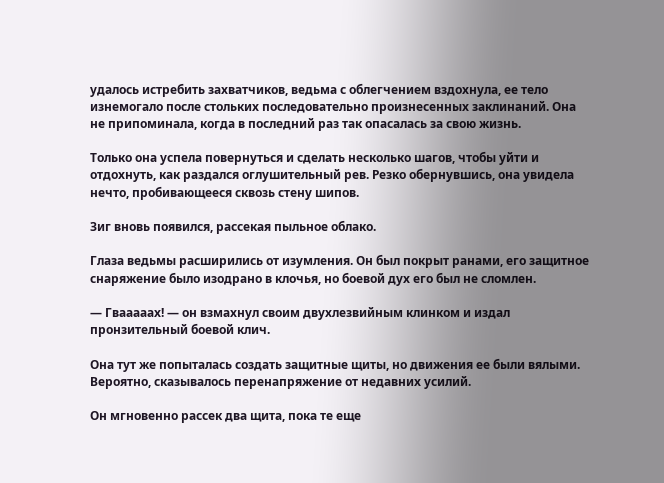удалось истребить захватчиков, ведьма с облегчением вздохнула, ее тело изнемогало после стольких последовательно произнесенных заклинаний. Она не припоминала, когда в последний раз так опасалась за свою жизнь.

Только она успела повернуться и сделать несколько шагов, чтобы уйти и отдохнуть, как раздался оглушительный рев. Резко обернувшись, она увидела нечто, пробивающееся сквозь стену шипов.

Зиг вновь появился, рассекая пыльное облако.

Глаза ведьмы расширились от изумления. Он был покрыт ранами, его защитное снаряжение было изодрано в клочья, но боевой дух его был не сломлен.

— Гвааааах! — он взмахнул своим двухлезвийным клинком и издал пронзительный боевой клич.

Она тут же попыталась создать защитные щиты, но движения ее были вялыми. Вероятно, сказывалось перенапряжение от недавних усилий.

Он мгновенно рассек два щита, пока те еще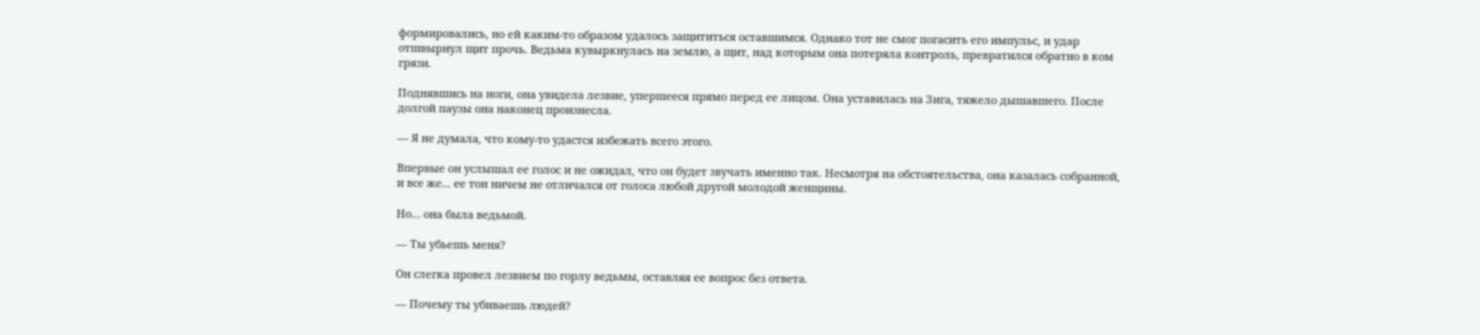формировались, но ей каким-то образом удалось защититься оставшимся. Однако тот не смог погасить его импульс, и удар отшвырнул щит прочь. Ведьма кувыркнулась на землю, а щит, над которым она потеряла контроль, превратился обратно в ком грязи.

Поднявшись на ноги, она увидела лезвие, упершееся прямо перед ее лицом. Она уставилась на Зига, тяжело дышавшего. После долгой паузы она наконец произнесла.

— Я не думала, что кому-то удастся избежать всего этого.

Впервые он услышал ее голос и не ожидал, что он будет звучать именно так. Несмотря на обстоятельства, она казалась собранной, и все же... ее тон ничем не отличался от голоса любой другой молодой женщины.

Но... она была ведьмой.

— Ты убьешь меня?

Он слегка провел лезвием по горлу ведьмы, оставляя ее вопрос без ответа.

— Почему ты убиваешь людей?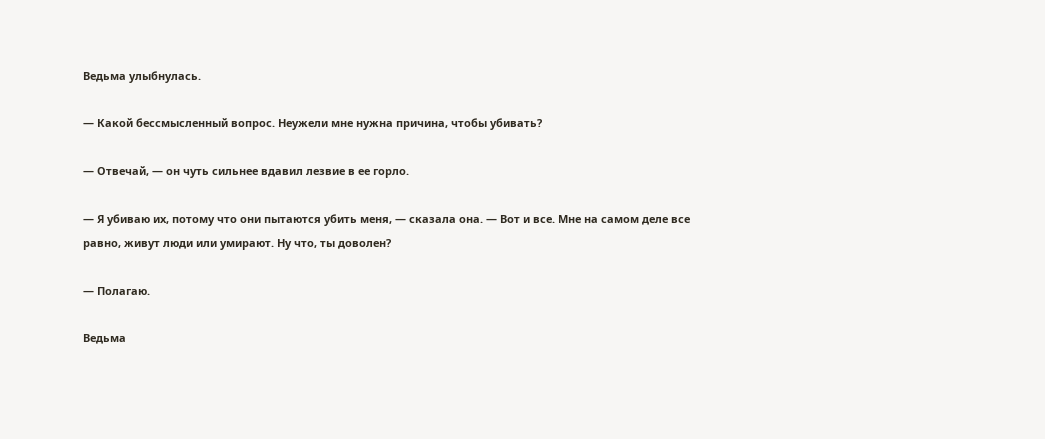Ведьма улыбнулась.

— Какой бессмысленный вопрос. Неужели мне нужна причина, чтобы убивать?

— Отвечай, — он чуть сильнее вдавил лезвие в ее горло.

— Я убиваю их, потому что они пытаются убить меня, — сказала она. — Вот и все. Мне на самом деле все равно, живут люди или умирают. Ну что, ты доволен?

— Полагаю.

Ведьма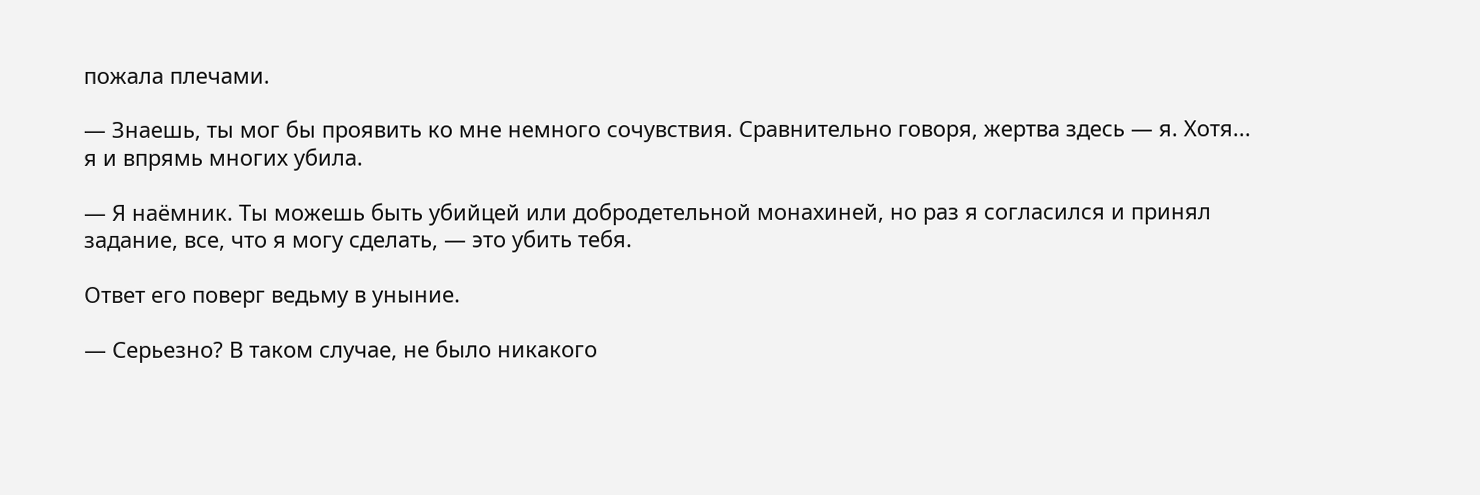пожала плечами.

— Знаешь, ты мог бы проявить ко мне немного сочувствия. Сравнительно говоря, жертва здесь — я. Хотя... я и впрямь многих убила.

— Я наёмник. Ты можешь быть убийцей или добродетельной монахиней, но раз я согласился и принял задание, все, что я могу сделать, — это убить тебя.

Ответ его поверг ведьму в уныние.

— Серьезно? В таком случае, не было никакого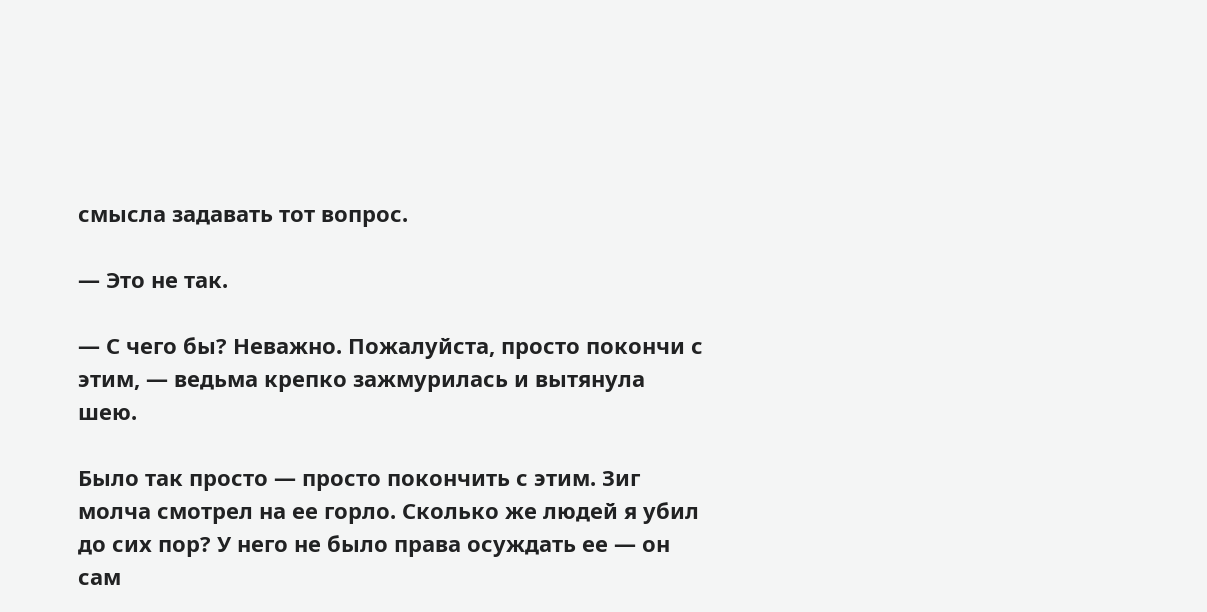смысла задавать тот вопрос.

— Это не так.

— С чего бы? Неважно. Пожалуйста, просто покончи с этим, — ведьма крепко зажмурилась и вытянула шею.

Было так просто — просто покончить с этим. Зиг молча смотрел на ее горло. Сколько же людей я убил до сих пор? У него не было права осуждать ее — он сам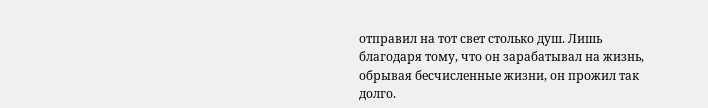отправил на тот свет столько душ. Лишь благодаря тому, что он зарабатывал на жизнь, обрывая бесчисленные жизни, он прожил так долго.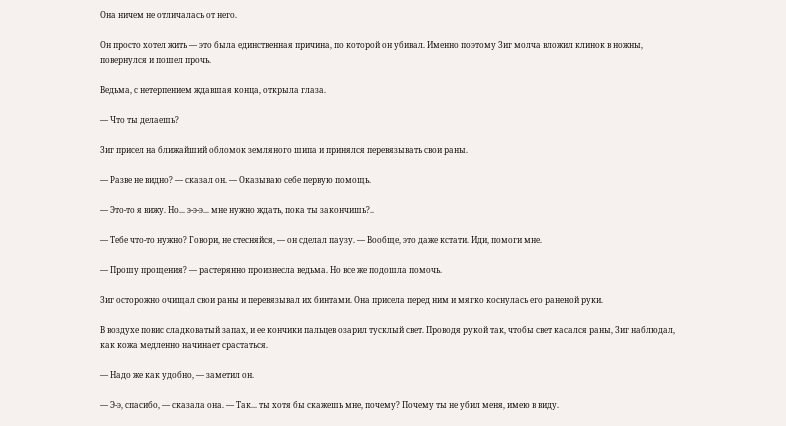Она ничем не отличалась от него.

Он просто хотел жить — это была единственная причина, по которой он убивал. Именно поэтому Зиг молча вложил клинок в ножны, повернулся и пошел прочь.

Ведьма, с нетерпением ждавшая конца, открыла глаза.

— Что ты делаешь?

Зиг присел на ближайший обломок земляного шипа и принялся перевязывать свои раны.

— Разве не видно? — сказал он. — Оказываю себе первую помощь.

— Это-то я вижу. Но... э-э-э... мне нужно ждать, пока ты закончишь?..

— Тебе что-то нужно? Говори, не стесняйся, — он сделал паузу. — Вообще, это даже кстати. Иди, помоги мне.

— Прошу прощения? — растерянно произнесла ведьма. Но все же подошла помочь.

Зиг осторожно очищал свои раны и перевязывал их бинтами. Она присела перед ним и мягко коснулась его раненой руки.

В воздухе повис сладковатый запах, и ее кончики пальцев озарил тусклый свет. Проводя рукой так, чтобы свет касался раны, Зиг наблюдал, как кожа медленно начинает срастаться.

— Надо же как удобно, — заметил он.

— Э-э, спасибо, — сказала она. — Так... ты хотя бы скажешь мне, почему? Почему ты не убил меня, имею в виду.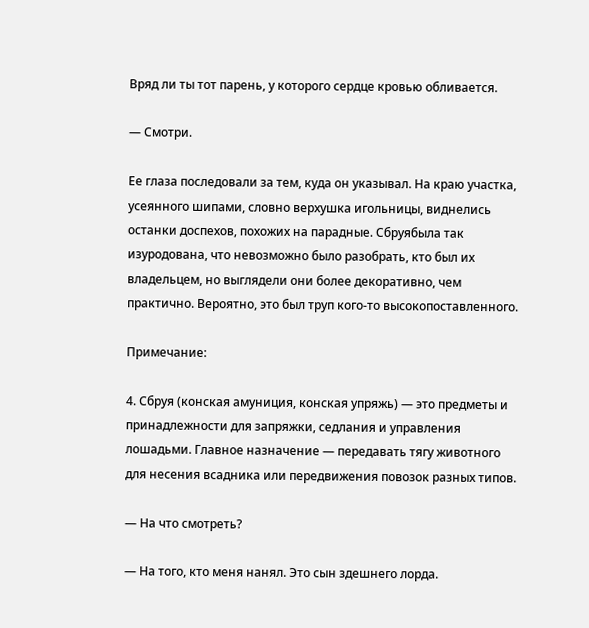Вряд ли ты тот парень, у которого сердце кровью обливается.

— Смотри.

Ее глаза последовали за тем, куда он указывал. На краю участка, усеянного шипами, словно верхушка игольницы, виднелись останки доспехов, похожих на парадные. Сбруябыла так изуродована, что невозможно было разобрать, кто был их владельцем, но выглядели они более декоративно, чем практично. Вероятно, это был труп кого-то высокопоставленного.

Примечание:

4. Сбруя (конская амуниция, конская упряжь) — это предметы и принадлежности для запряжки, седлания и управления лошадьми. Главное назначение — передавать тягу животного для несения всадника или передвижения повозок разных типов.

— На что смотреть?

— На того, кто меня нанял. Это сын здешнего лорда.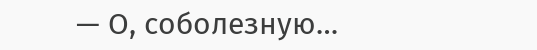— О, соболезную…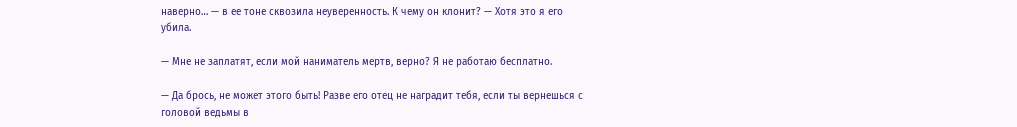наверно… — в ее тоне сквозила неуверенность. К чему он клонит? — Хотя это я его убила.

— Мне не заплатят, если мой наниматель мертв, верно? Я не работаю бесплатно.

— Да брось, не может этого быть! Разве его отец не наградит тебя, если ты вернешься с головой ведьмы в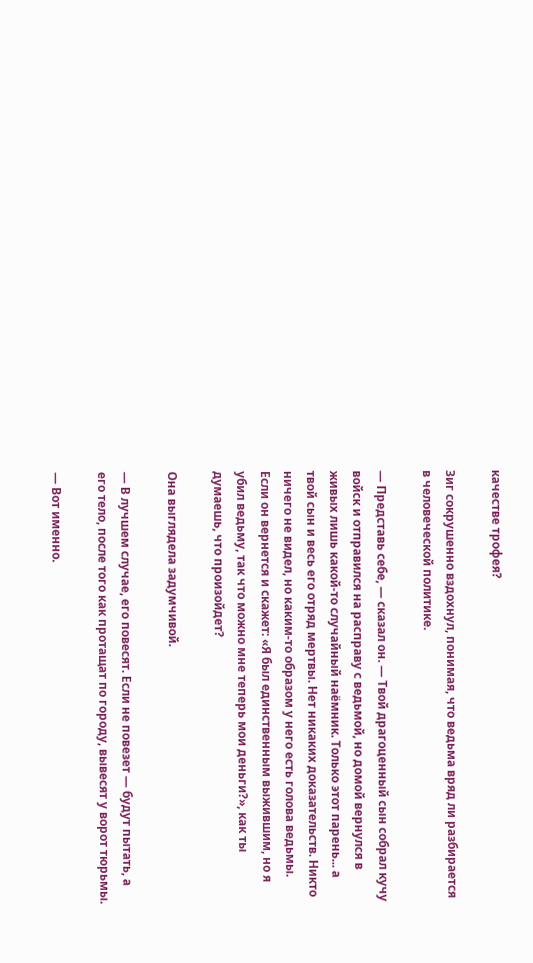качестве трофея?

Зиг сокрушенно вздохнул, понимая, что ведьма вряд ли разбирается в человеческой политике.

— Представь себе, — сказал он. — Твой драгоценный сын собрал кучу войск и отправился на расправу с ведьмой, но домой вернулся в живых лишь какой-то случайный наёмник. Только этот парень... а твой сын и весь его отряд мертвы. Нет никаких доказательств. Никто ничего не видел, но каким-то образом у него есть голова ведьмы. Если он вернется и скажет: «Я был единственным выжившим, но я убил ведьму, так что можно мне теперь мои деньги?», как ты думаешь, что произойдет?

Она выглядела задумчивой.

— В лучшем случае, его повесят. Если не повезет — будут пытать, а его тело, после того как протащат по городу, вывесят у ворот тюрьмы.

— Вот именно.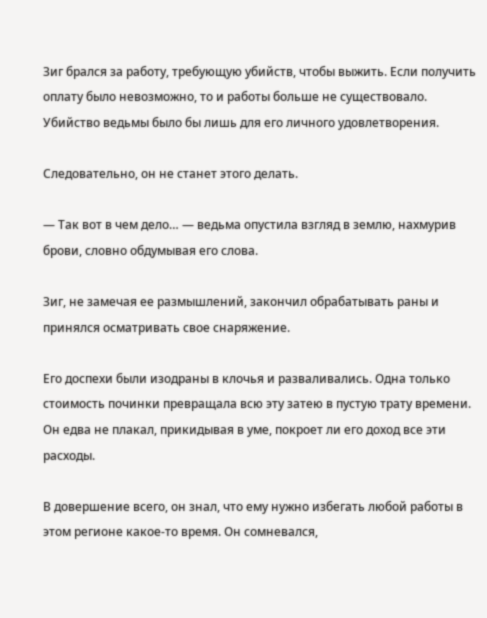Зиг брался за работу, требующую убийств, чтобы выжить. Если получить оплату было невозможно, то и работы больше не существовало. Убийство ведьмы было бы лишь для его личного удовлетворения.

Следовательно, он не станет этого делать.

— Так вот в чем дело… — ведьма опустила взгляд в землю, нахмурив брови, словно обдумывая его слова.

Зиг, не замечая ее размышлений, закончил обрабатывать раны и принялся осматривать свое снаряжение.

Его доспехи были изодраны в клочья и разваливались. Одна только стоимость починки превращала всю эту затею в пустую трату времени. Он едва не плакал, прикидывая в уме, покроет ли его доход все эти расходы.

В довершение всего, он знал, что ему нужно избегать любой работы в этом регионе какое-то время. Он сомневался,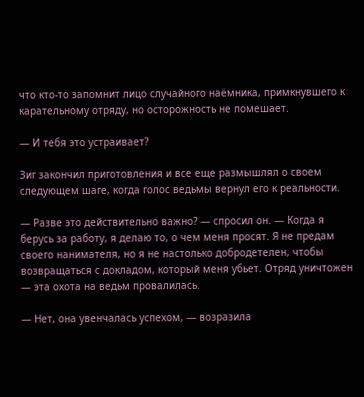что кто-то запомнит лицо случайного наёмника, примкнувшего к карательному отряду, но осторожность не помешает.

— И тебя это устраивает?

Зиг закончил приготовления и все еще размышлял о своем следующем шаге, когда голос ведьмы вернул его к реальности.

— Разве это действительно важно? — спросил он. — Когда я берусь за работу, я делаю то, о чем меня просят. Я не предам своего нанимателя, но я не настолько добродетелен, чтобы возвращаться с докладом, который меня убьет. Отряд уничтожен — эта охота на ведьм провалилась.

— Нет, она увенчалась успехом, — возразила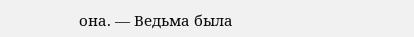она. — Ведьма была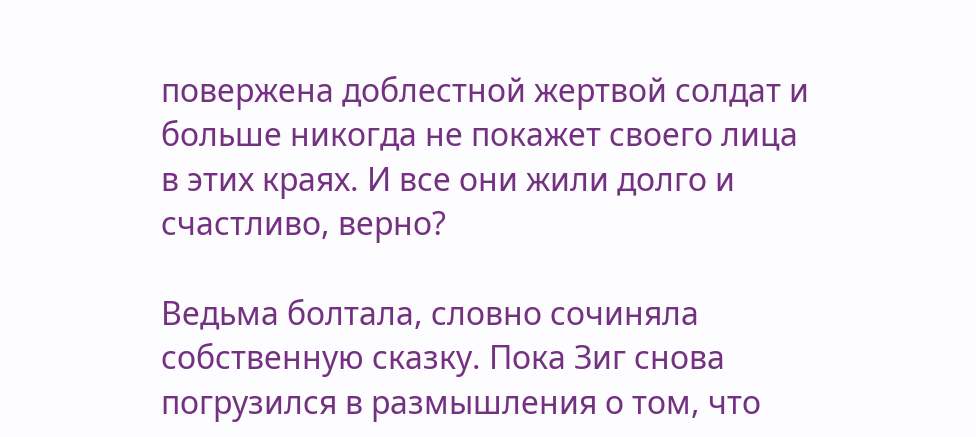повержена доблестной жертвой солдат и больше никогда не покажет своего лица в этих краях. И все они жили долго и счастливо, верно?

Ведьма болтала, словно сочиняла собственную сказку. Пока Зиг снова погрузился в размышления о том, что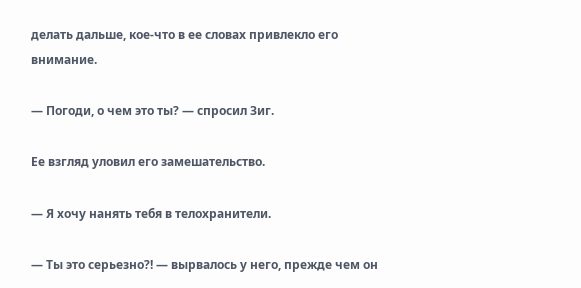делать дальше, кое-что в ее словах привлекло его внимание.

— Погоди, о чем это ты? — спросил Зиг.

Ее взгляд уловил его замешательство.

— Я хочу нанять тебя в телохранители.

— Ты это серьезно?! — вырвалось у него, прежде чем он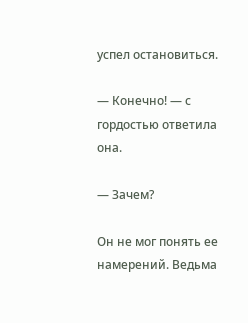успел остановиться.

— Конечно! — с гордостью ответила она.

— Зачем?

Он не мог понять ее намерений. Ведьма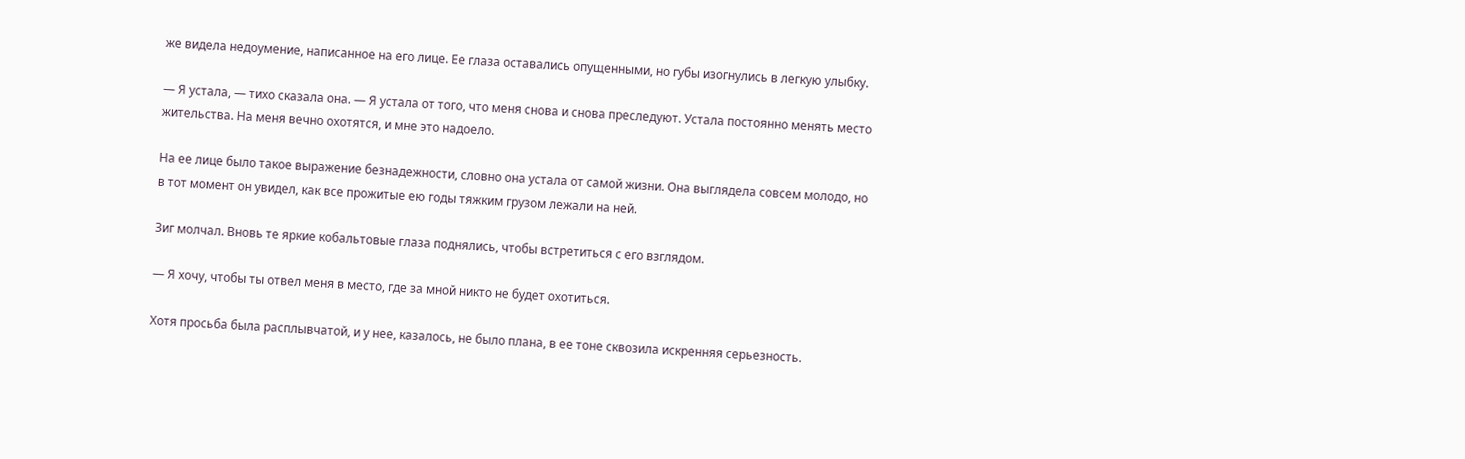же видела недоумение, написанное на его лице. Ее глаза оставались опущенными, но губы изогнулись в легкую улыбку.

— Я устала, — тихо сказала она. — Я устала от того, что меня снова и снова преследуют. Устала постоянно менять место жительства. На меня вечно охотятся, и мне это надоело.

На ее лице было такое выражение безнадежности, словно она устала от самой жизни. Она выглядела совсем молодо, но в тот момент он увидел, как все прожитые ею годы тяжким грузом лежали на ней.

Зиг молчал. Вновь те яркие кобальтовые глаза поднялись, чтобы встретиться с его взглядом.

— Я хочу, чтобы ты отвел меня в место, где за мной никто не будет охотиться.

Хотя просьба была расплывчатой, и у нее, казалось, не было плана, в ее тоне сквозила искренняя серьезность.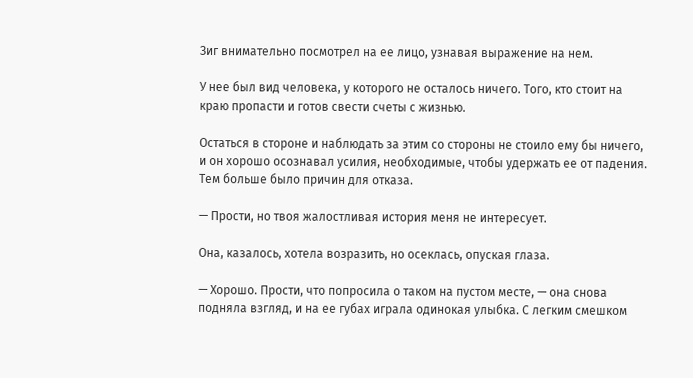Зиг внимательно посмотрел на ее лицо, узнавая выражение на нем.

У нее был вид человека, у которого не осталось ничего. Того, кто стоит на краю пропасти и готов свести счеты с жизнью.

Остаться в стороне и наблюдать за этим со стороны не стоило ему бы ничего, и он хорошо осознавал усилия, необходимые, чтобы удержать ее от падения. Тем больше было причин для отказа.

— Прости, но твоя жалостливая история меня не интересует.

Она, казалось, хотела возразить, но осеклась, опуская глаза.

— Хорошо. Прости, что попросила о таком на пустом месте, — она снова подняла взгляд, и на ее губах играла одинокая улыбка. С легким смешком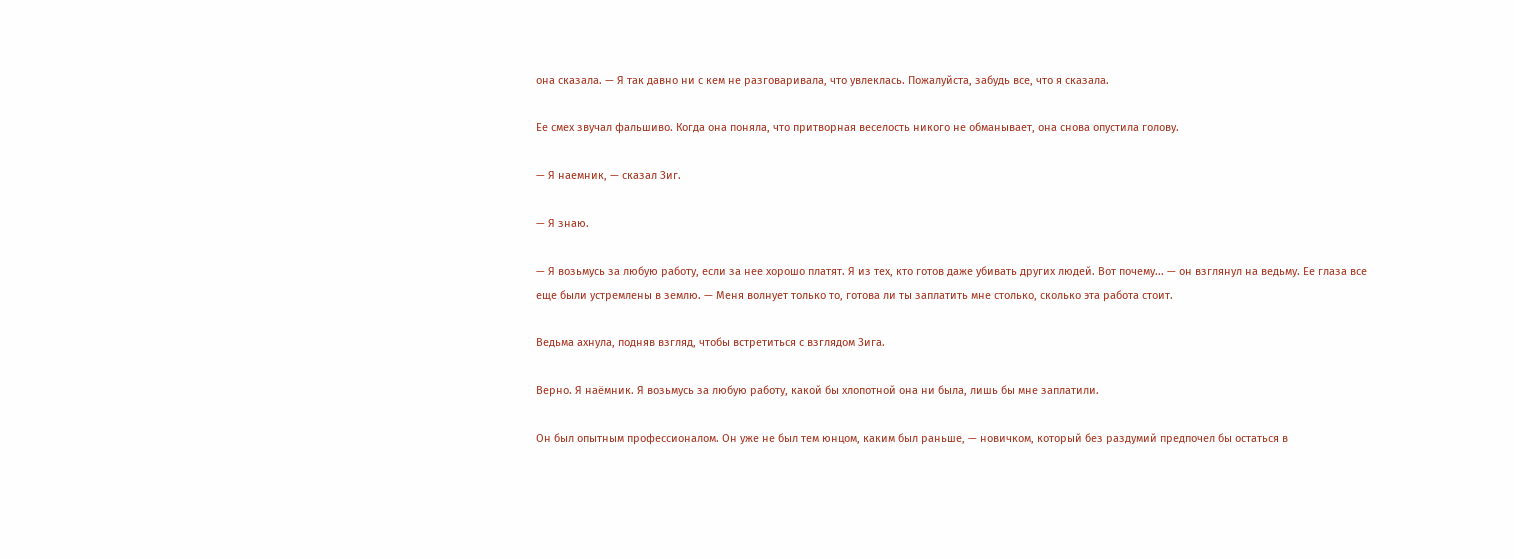она сказала. — Я так давно ни с кем не разговаривала, что увлеклась. Пожалуйста, забудь все, что я сказала.

Ее смех звучал фальшиво. Когда она поняла, что притворная веселость никого не обманывает, она снова опустила голову.

— Я наемник, — сказал Зиг.

— Я знаю.

— Я возьмусь за любую работу, если за нее хорошо платят. Я из тех, кто готов даже убивать других людей. Вот почему... — он взглянул на ведьму. Ее глаза все еще были устремлены в землю. — Меня волнует только то, готова ли ты заплатить мне столько, сколько эта работа стоит.

Ведьма ахнула, подняв взгляд, чтобы встретиться с взглядом Зига.

Верно. Я наёмник. Я возьмусь за любую работу, какой бы хлопотной она ни была, лишь бы мне заплатили.

Он был опытным профессионалом. Он уже не был тем юнцом, каким был раньше, — новичком, который без раздумий предпочел бы остаться в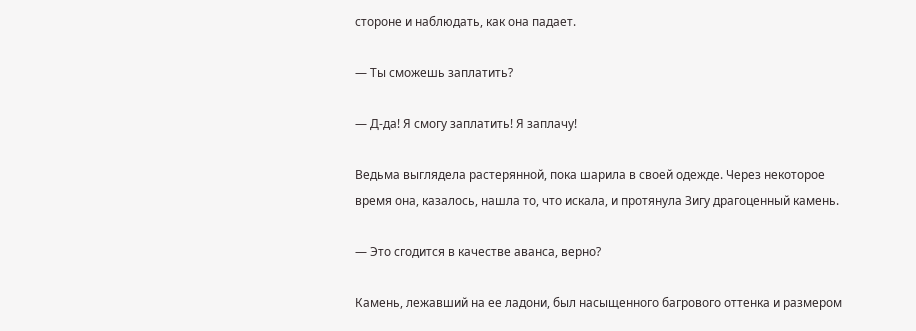стороне и наблюдать, как она падает.

— Ты сможешь заплатить?

— Д-да! Я смогу заплатить! Я заплачу!

Ведьма выглядела растерянной, пока шарила в своей одежде. Через некоторое время она, казалось, нашла то, что искала, и протянула Зигу драгоценный камень.

— Это сгодится в качестве аванса, верно?

Камень, лежавший на ее ладони, был насыщенного багрового оттенка и размером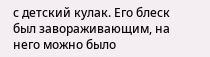с детский кулак. Его блеск был завораживающим, на него можно было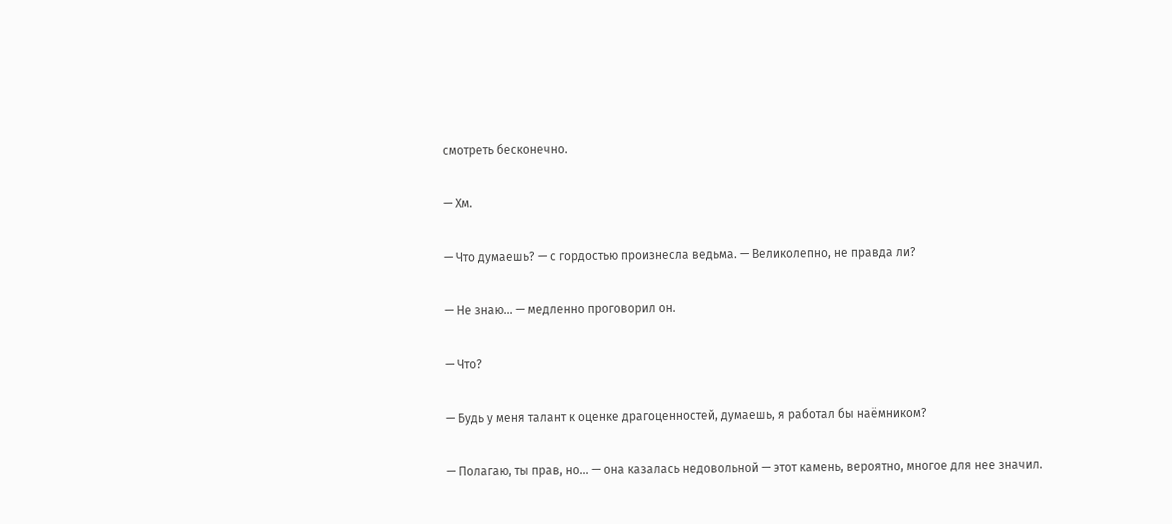смотреть бесконечно.

— Хм.

— Что думаешь? — с гордостью произнесла ведьма. — Великолепно, не правда ли?

— Не знаю... — медленно проговорил он.

— Что?

— Будь у меня талант к оценке драгоценностей, думаешь, я работал бы наёмником?

— Полагаю, ты прав, но... — она казалась недовольной — этот камень, вероятно, многое для нее значил.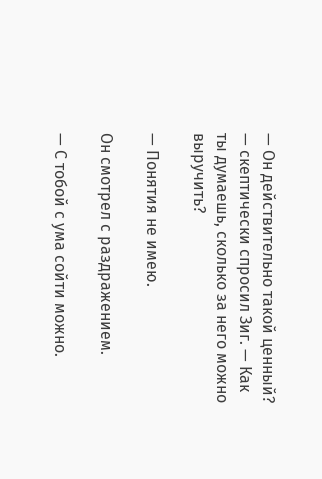— Он действительно такой ценный? — скептически спросил Зиг. — Как ты думаешь, сколько за него можно выручить?

— Понятия не имею.

Он смотрел с раздражением.

— С тобой с ума сойти можно.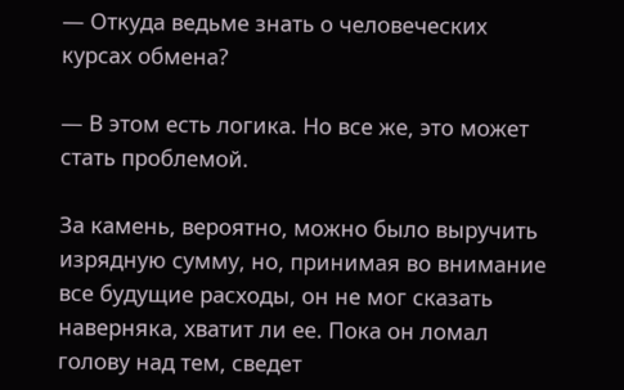— Откуда ведьме знать о человеческих курсах обмена?

— В этом есть логика. Но все же, это может стать проблемой.

За камень, вероятно, можно было выручить изрядную сумму, но, принимая во внимание все будущие расходы, он не мог сказать наверняка, хватит ли ее. Пока он ломал голову над тем, сведет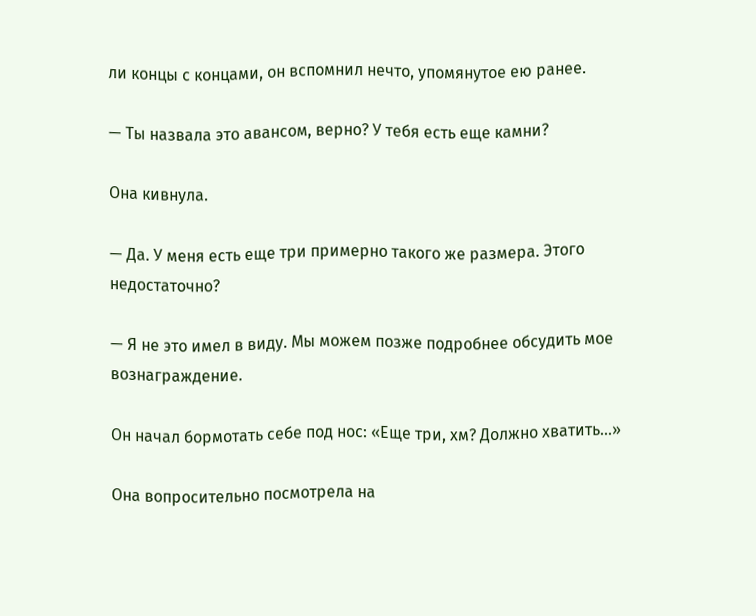ли концы с концами, он вспомнил нечто, упомянутое ею ранее.

— Ты назвала это авансом, верно? У тебя есть еще камни?

Она кивнула.

— Да. У меня есть еще три примерно такого же размера. Этого недостаточно?

— Я не это имел в виду. Мы можем позже подробнее обсудить мое вознаграждение.

Он начал бормотать себе под нос: «Еще три, хм? Должно хватить...»

Она вопросительно посмотрела на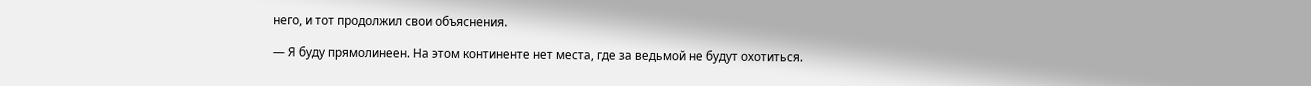него, и тот продолжил свои объяснения.

— Я буду прямолинеен. На этом континенте нет места, где за ведьмой не будут охотиться.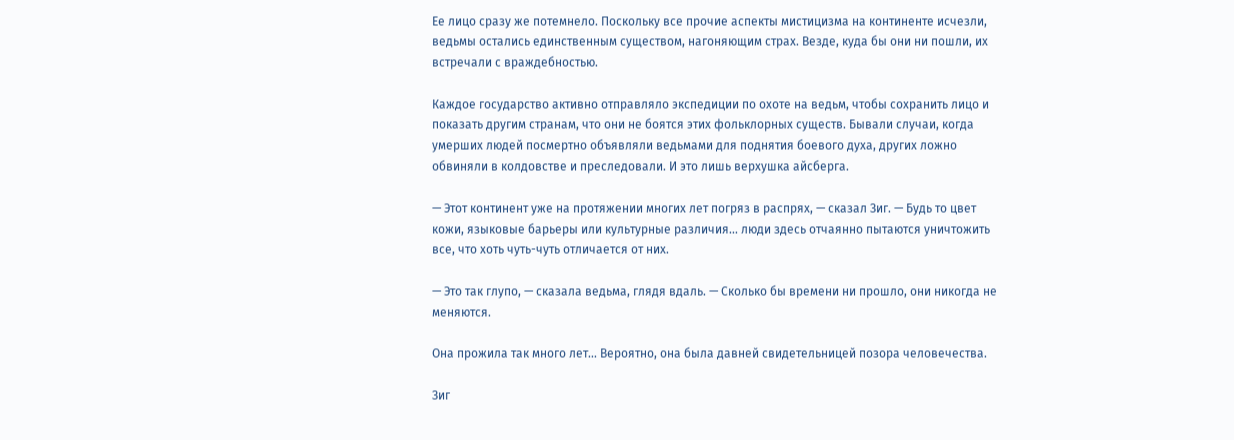Ее лицо сразу же потемнело. Поскольку все прочие аспекты мистицизма на континенте исчезли, ведьмы остались единственным существом, нагоняющим страх. Везде, куда бы они ни пошли, их встречали с враждебностью.

Каждое государство активно отправляло экспедиции по охоте на ведьм, чтобы сохранить лицо и показать другим странам, что они не боятся этих фольклорных существ. Бывали случаи, когда умерших людей посмертно объявляли ведьмами для поднятия боевого духа, других ложно обвиняли в колдовстве и преследовали. И это лишь верхушка айсберга.

— Этот континент уже на протяжении многих лет погряз в распрях, — сказал Зиг. — Будь то цвет кожи, языковые барьеры или культурные различия... люди здесь отчаянно пытаются уничтожить все, что хоть чуть-чуть отличается от них.

— Это так глупо, — сказала ведьма, глядя вдаль. — Сколько бы времени ни прошло, они никогда не меняются.

Она прожила так много лет... Вероятно, она была давней свидетельницей позора человечества.

Зиг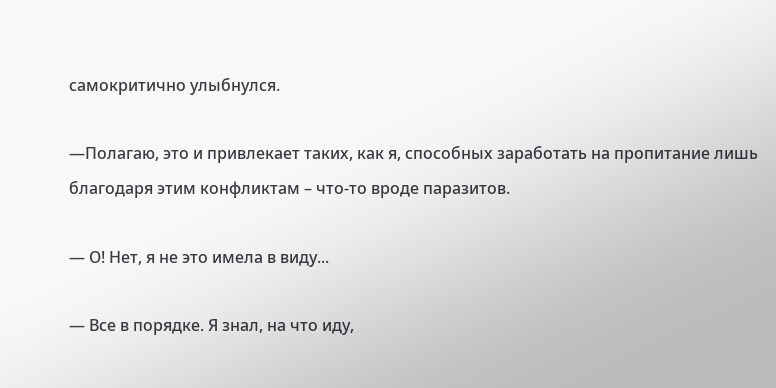самокритично улыбнулся.

—Полагаю, это и привлекает таких, как я, способных заработать на пропитание лишь благодаря этим конфликтам – что-то вроде паразитов.

— О! Нет, я не это имела в виду...

— Все в порядке. Я знал, на что иду,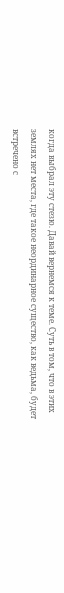когда выбрал эту стезю. Давай вернемся к теме. Суть в том, что в этих землях нет места, где такое неординарное существо, как ведьма, будет встречено с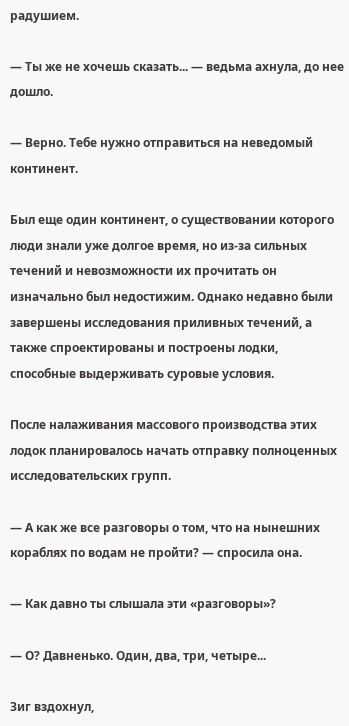радушием.

— Ты же не хочешь сказать... — ведьма ахнула, до нее дошло.

— Верно. Тебе нужно отправиться на неведомый континент.

Был еще один континент, о существовании которого люди знали уже долгое время, но из-за сильных течений и невозможности их прочитать он изначально был недостижим. Однако недавно были завершены исследования приливных течений, а также спроектированы и построены лодки, способные выдерживать суровые условия.

После налаживания массового производства этих лодок планировалось начать отправку полноценных исследовательских групп.

— А как же все разговоры о том, что на нынешних кораблях по водам не пройти? — спросила она.

— Как давно ты слышала эти «разговоры»?

— О? Давненько. Один, два, три, четыре...

Зиг вздохнул,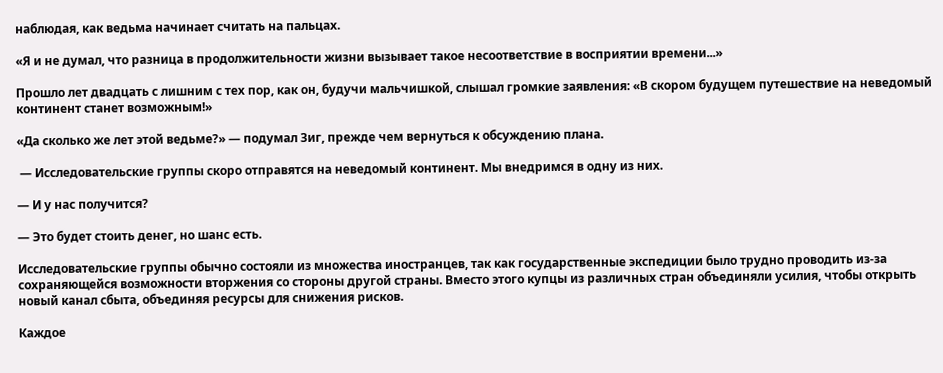наблюдая, как ведьма начинает считать на пальцах.

«Я и не думал, что разница в продолжительности жизни вызывает такое несоответствие в восприятии времени...»

Прошло лет двадцать с лишним с тех пор, как он, будучи мальчишкой, слышал громкие заявления: «В скором будущем путешествие на неведомый континент станет возможным!»

«Да сколько же лет этой ведьме?» — подумал Зиг, прежде чем вернуться к обсуждению плана.

 — Исследовательские группы скоро отправятся на неведомый континент. Мы внедримся в одну из них.

— И у нас получится?

— Это будет стоить денег, но шанс есть.

Исследовательские группы обычно состояли из множества иностранцев, так как государственные экспедиции было трудно проводить из-за сохраняющейся возможности вторжения со стороны другой страны. Вместо этого купцы из различных стран объединяли усилия, чтобы открыть новый канал сбыта, объединяя ресурсы для снижения рисков.

Каждое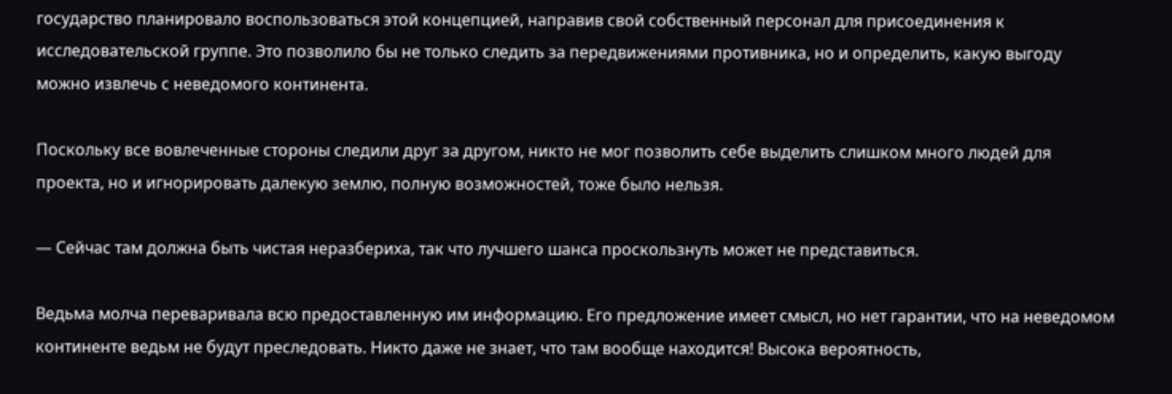государство планировало воспользоваться этой концепцией, направив свой собственный персонал для присоединения к исследовательской группе. Это позволило бы не только следить за передвижениями противника, но и определить, какую выгоду можно извлечь с неведомого континента.

Поскольку все вовлеченные стороны следили друг за другом, никто не мог позволить себе выделить слишком много людей для проекта, но и игнорировать далекую землю, полную возможностей, тоже было нельзя.

— Сейчас там должна быть чистая неразбериха, так что лучшего шанса проскользнуть может не представиться.

Ведьма молча переваривала всю предоставленную им информацию. Его предложение имеет смысл, но нет гарантии, что на неведомом континенте ведьм не будут преследовать. Никто даже не знает, что там вообще находится! Высока вероятность,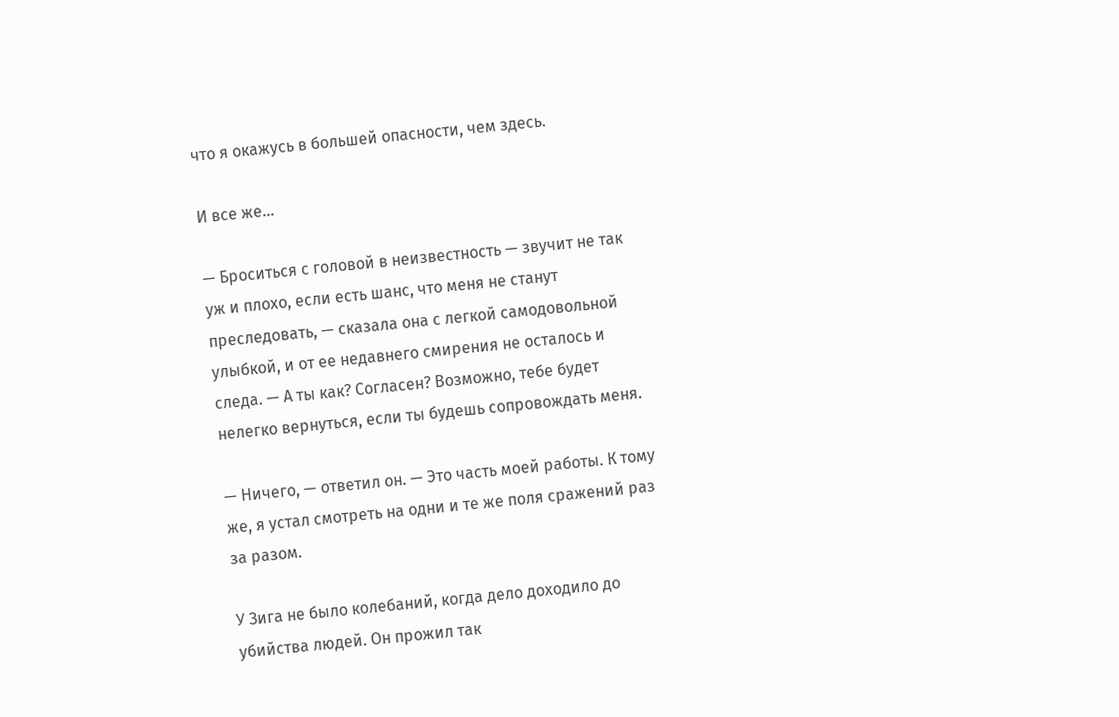что я окажусь в большей опасности, чем здесь.

И все же...

— Броситься с головой в неизвестность — звучит не так уж и плохо, если есть шанс, что меня не станут преследовать, — сказала она с легкой самодовольной улыбкой, и от ее недавнего смирения не осталось и следа. — А ты как? Согласен? Возможно, тебе будет нелегко вернуться, если ты будешь сопровождать меня.

— Ничего, — ответил он. — Это часть моей работы. К тому же, я устал смотреть на одни и те же поля сражений раз за разом.

У Зига не было колебаний, когда дело доходило до убийства людей. Он прожил так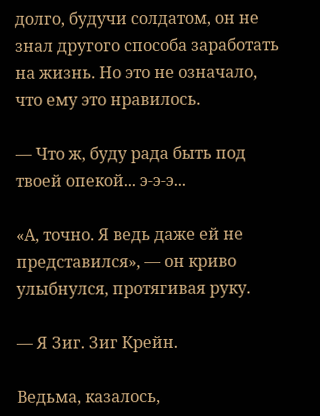долго, будучи солдатом, он не знал другого способа заработать на жизнь. Но это не означало, что ему это нравилось.

— Что ж, буду рада быть под твоей опекой... э-э-э...

«А, точно. Я ведь даже ей не представился», — он криво улыбнулся, протягивая руку.

— Я Зиг. Зиг Крейн.

Ведьма, казалось,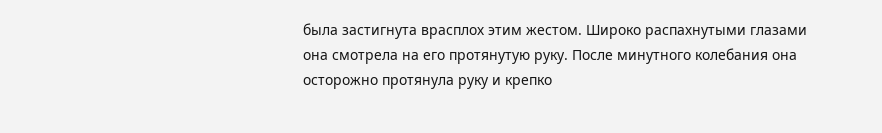была застигнута врасплох этим жестом. Широко распахнутыми глазами она смотрела на его протянутую руку. После минутного колебания она осторожно протянула руку и крепко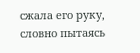сжала его руку, словно пытаясь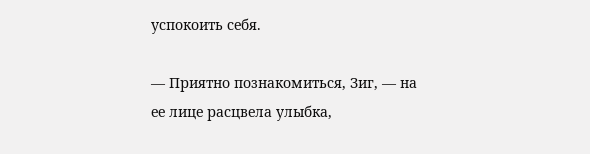успокоить себя.

— Приятно познакомиться, Зиг, — на ее лице расцвела улыбка,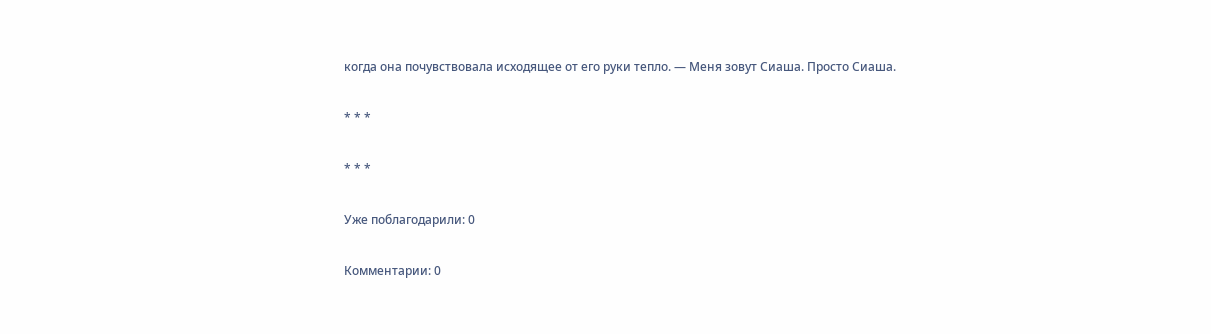когда она почувствовала исходящее от его руки тепло. — Меня зовут Сиаша. Просто Сиаша.

* * *

* * *

Уже поблагодарили: 0

Комментарии: 0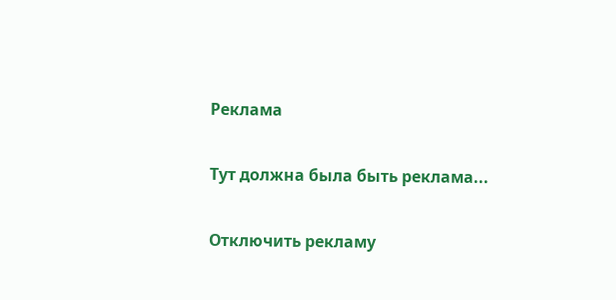Реклама

Тут должна была быть реклама...

Отключить рекламу